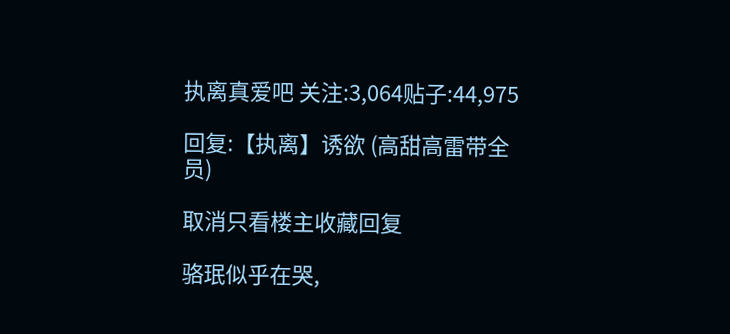执离真爱吧 关注:3,064贴子:44,975

回复:【执离】诱欲 (高甜高雷带全员)

取消只看楼主收藏回复

骆珉似乎在哭,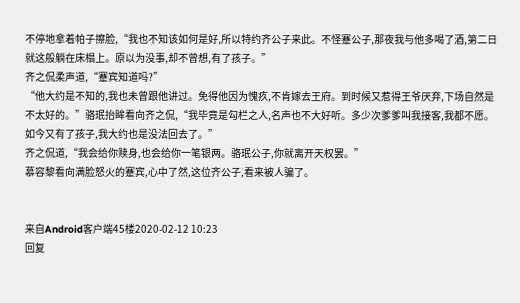不停地拿着帕子擦脸,“我也不知该如何是好,所以特约齐公子来此。不怪蹇公子,那夜我与他多喝了酒,第二日就这般躺在床榻上。原以为没事,却不曾想,有了孩子。”
齐之侃柔声道,“蹇宾知道吗?”
“他大约是不知的,我也未曾跟他讲过。免得他因为愧疚,不肯嫁去王府。到时候又惹得王爷厌弃,下场自然是不太好的。”骆珉抬眸看向齐之侃,“我毕竟是勾栏之人,名声也不大好听。多少次爹爹叫我接客,我都不愿。如今又有了孩子,我大约也是没法回去了。”
齐之侃道,“我会给你赎身,也会给你一笔银两。骆珉公子,你就离开天权罢。”
慕容黎看向满脸怒火的蹇宾,心中了然,这位齐公子,看来被人骗了。


来自Android客户端45楼2020-02-12 10:23
回复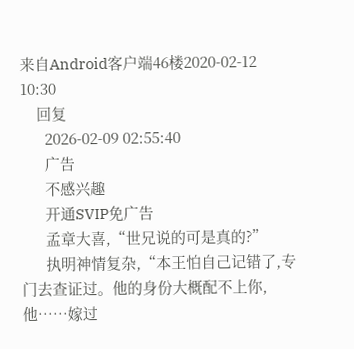来自Android客户端46楼2020-02-12 10:30
    回复
      2026-02-09 02:55:40
      广告
      不感兴趣
      开通SVIP免广告
      孟章大喜,“世兄说的可是真的?”
      执明神情复杂,“本王怕自己记错了,专门去查证过。他的身份大概配不上你,他……嫁过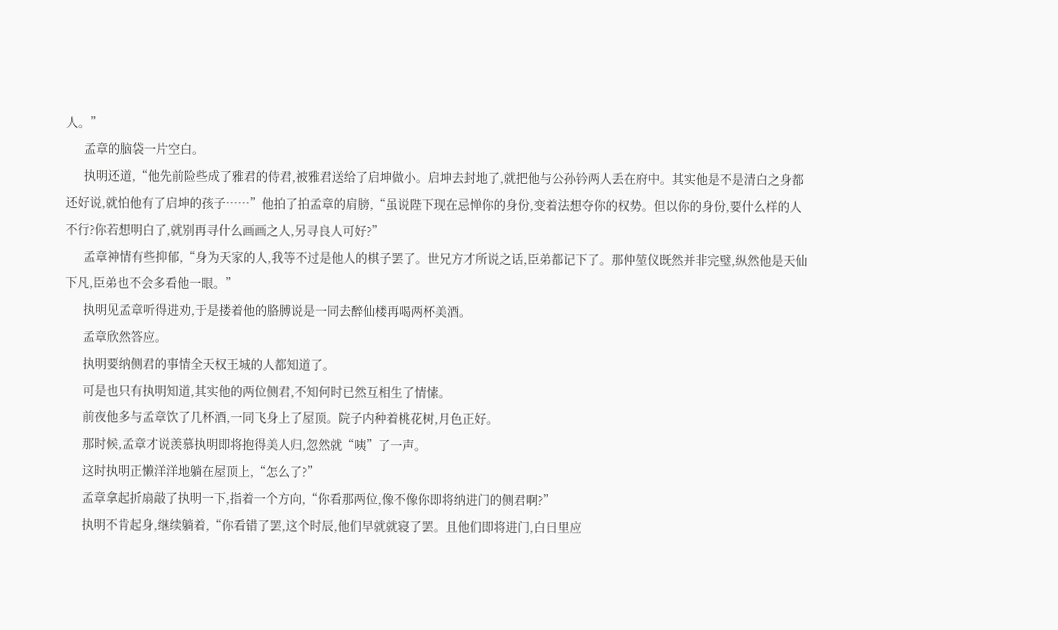人。”
      孟章的脑袋一片空白。
      执明还道,“他先前险些成了雅君的侍君,被雅君送给了启坤做小。启坤去封地了,就把他与公孙钤两人丢在府中。其实他是不是清白之身都还好说,就怕他有了启坤的孩子……”他拍了拍孟章的肩膀,“虽说陛下现在忌惮你的身份,变着法想夺你的权势。但以你的身份,要什么样的人不行?你若想明白了,就别再寻什么画画之人,另寻良人可好?”
      孟章神情有些抑郁,“身为天家的人,我等不过是他人的棋子罢了。世兄方才所说之话,臣弟都记下了。那仲堃仪既然并非完璧,纵然他是天仙下凡,臣弟也不会多看他一眼。”
      执明见孟章听得进劝,于是搂着他的胳膊说是一同去醉仙楼再喝两杯美酒。
      孟章欣然答应。
      执明要纳侧君的事情全天权王城的人都知道了。
      可是也只有执明知道,其实他的两位侧君,不知何时已然互相生了情愫。
      前夜他多与孟章饮了几杯酒,一同飞身上了屋顶。院子内种着桃花树,月色正好。
      那时候,孟章才说羡慕执明即将抱得美人归,忽然就“咦”了一声。
      这时执明正懒洋洋地躺在屋顶上,“怎么了?”
      孟章拿起折扇敲了执明一下,指着一个方向,“你看那两位,像不像你即将纳进门的侧君啊?”
      执明不肯起身,继续躺着,“你看错了罢,这个时辰,他们早就就寝了罢。且他们即将进门,白日里应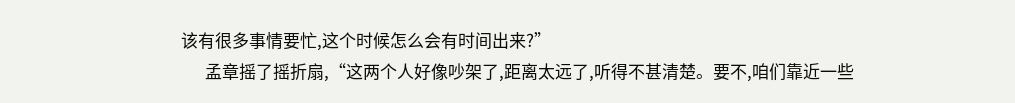该有很多事情要忙,这个时候怎么会有时间出来?”
      孟章摇了摇折扇,“这两个人好像吵架了,距离太远了,听得不甚清楚。要不,咱们靠近一些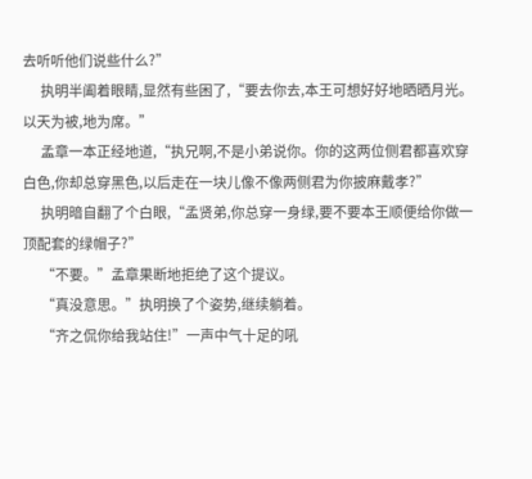去听听他们说些什么?”
      执明半阖着眼睛,显然有些困了,“要去你去,本王可想好好地晒晒月光。以天为被,地为席。”
      孟章一本正经地道,“执兄啊,不是小弟说你。你的这两位侧君都喜欢穿白色,你却总穿黑色,以后走在一块儿像不像两侧君为你披麻戴孝?”
      执明暗自翻了个白眼,“孟贤弟,你总穿一身绿,要不要本王顺便给你做一顶配套的绿帽子?”
      “不要。”孟章果断地拒绝了这个提议。
      “真没意思。”执明换了个姿势,继续躺着。
      “齐之侃你给我站住!”一声中气十足的吼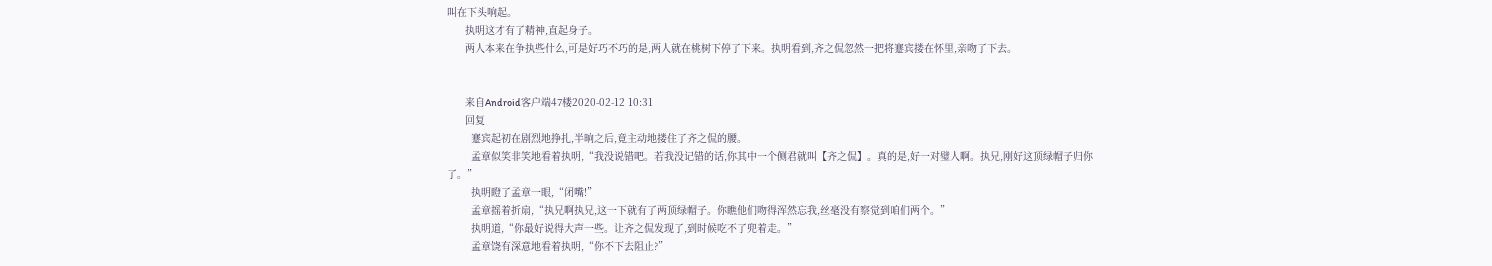叫在下头响起。
      执明这才有了精神,直起身子。
      两人本来在争执些什么,可是好巧不巧的是,两人就在桃树下停了下来。执明看到,齐之侃忽然一把将蹇宾搂在怀里,亲吻了下去。


      来自Android客户端47楼2020-02-12 10:31
      回复
        蹇宾起初在剧烈地挣扎,半晌之后,竟主动地搂住了齐之侃的腰。
        孟章似笑非笑地看着执明,“我没说错吧。若我没记错的话,你其中一个侧君就叫【齐之侃】。真的是,好一对璧人啊。执兄,刚好这顶绿帽子归你了。”
        执明瞪了孟章一眼,“闭嘴!”
        孟章摇着折扇,“执兄啊执兄,这一下就有了两顶绿帽子。你瞧他们吻得浑然忘我,丝毫没有察觉到咱们两个。”
        执明道,“你最好说得大声一些。让齐之侃发现了,到时候吃不了兜着走。”
        孟章饶有深意地看着执明,“你不下去阻止?”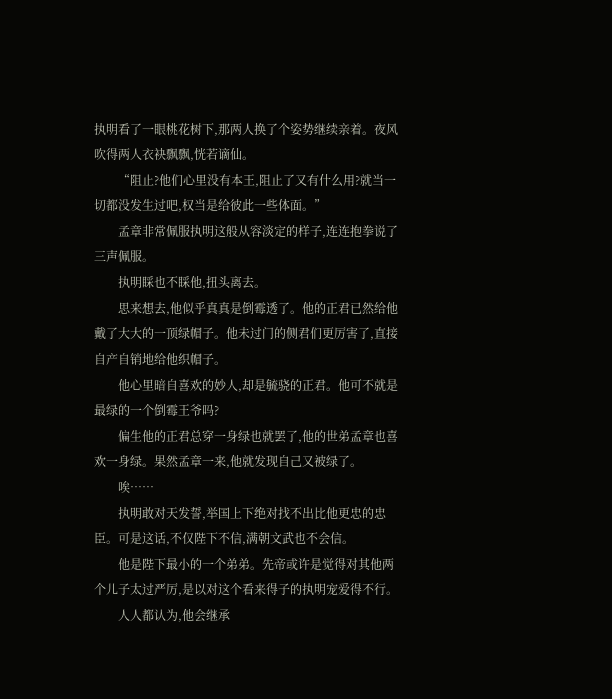执明看了一眼桃花树下,那两人换了个姿势继续亲着。夜风吹得两人衣袂飘飘,恍若谪仙。
        “阻止?他们心里没有本王,阻止了又有什么用?就当一切都没发生过吧,权当是给彼此一些体面。”
        孟章非常佩服执明这般从容淡定的样子,连连抱拳说了三声佩服。
        执明睬也不睬他,扭头离去。
        思来想去,他似乎真真是倒霉透了。他的正君已然给他戴了大大的一顶绿帽子。他未过门的侧君们更厉害了,直接自产自销地给他织帽子。
        他心里暗自喜欢的妙人,却是毓骁的正君。他可不就是最绿的一个倒霉王爷吗?
        偏生他的正君总穿一身绿也就罢了,他的世弟孟章也喜欢一身绿。果然孟章一来,他就发现自己又被绿了。
        唉……
        执明敢对天发誓,举国上下绝对找不出比他更忠的忠臣。可是这话,不仅陛下不信,满朝文武也不会信。
        他是陛下最小的一个弟弟。先帝或许是觉得对其他两个儿子太过严厉,是以对这个看来得子的执明宠爱得不行。
        人人都认为,他会继承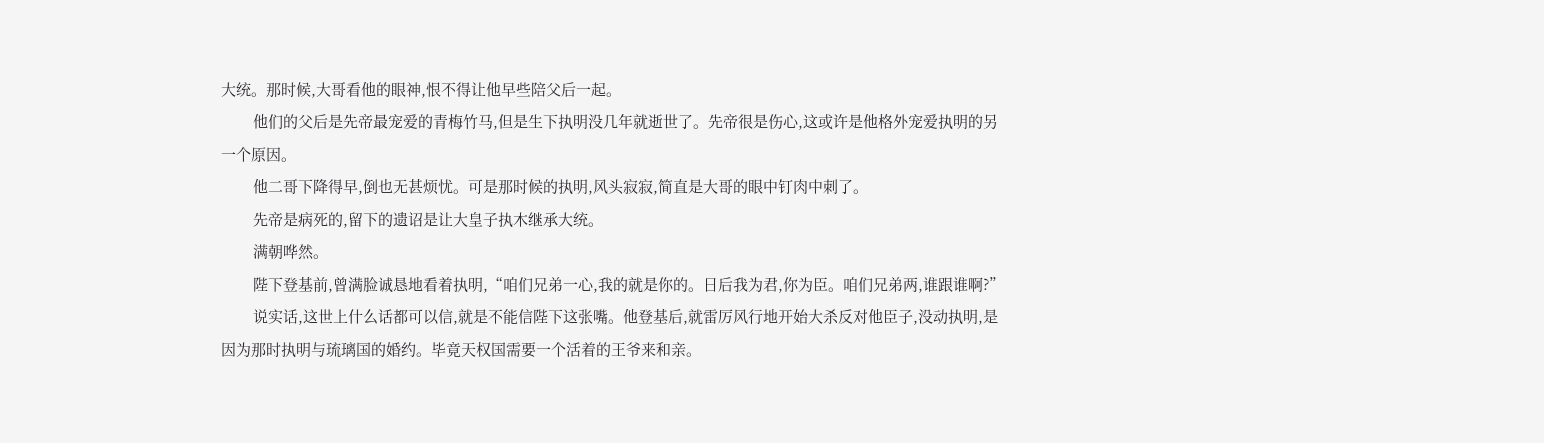大统。那时候,大哥看他的眼神,恨不得让他早些陪父后一起。
        他们的父后是先帝最宠爱的青梅竹马,但是生下执明没几年就逝世了。先帝很是伤心,这或许是他格外宠爱执明的另一个原因。
        他二哥下降得早,倒也无甚烦忧。可是那时候的执明,风头寂寂,简直是大哥的眼中钉肉中刺了。
        先帝是病死的,留下的遗诏是让大皇子执木继承大统。
        满朝哗然。
        陛下登基前,曾满脸诚恳地看着执明,“咱们兄弟一心,我的就是你的。日后我为君,你为臣。咱们兄弟两,谁跟谁啊?”
        说实话,这世上什么话都可以信,就是不能信陛下这张嘴。他登基后,就雷厉风行地开始大杀反对他臣子,没动执明,是因为那时执明与琉璃国的婚约。毕竟天权国需要一个活着的王爷来和亲。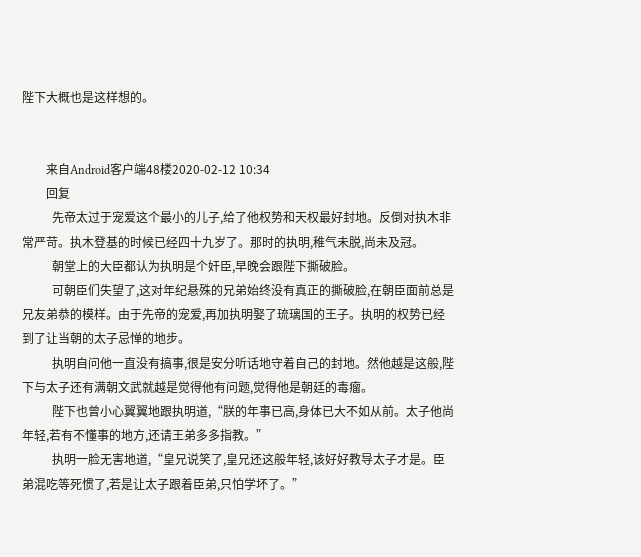陛下大概也是这样想的。


        来自Android客户端48楼2020-02-12 10:34
        回复
          先帝太过于宠爱这个最小的儿子,给了他权势和天权最好封地。反倒对执木非常严苛。执木登基的时候已经四十九岁了。那时的执明,稚气未脱,尚未及冠。
          朝堂上的大臣都认为执明是个奸臣,早晚会跟陛下撕破脸。
          可朝臣们失望了,这对年纪悬殊的兄弟始终没有真正的撕破脸,在朝臣面前总是兄友弟恭的模样。由于先帝的宠爱,再加执明娶了琉璃国的王子。执明的权势已经到了让当朝的太子忌惮的地步。
          执明自问他一直没有搞事,很是安分听话地守着自己的封地。然他越是这般,陛下与太子还有满朝文武就越是觉得他有问题,觉得他是朝廷的毒瘤。
          陛下也曾小心翼翼地跟执明道,“朕的年事已高,身体已大不如从前。太子他尚年轻,若有不懂事的地方,还请王弟多多指教。”
          执明一脸无害地道,“皇兄说笑了,皇兄还这般年轻,该好好教导太子才是。臣弟混吃等死惯了,若是让太子跟着臣弟,只怕学坏了。”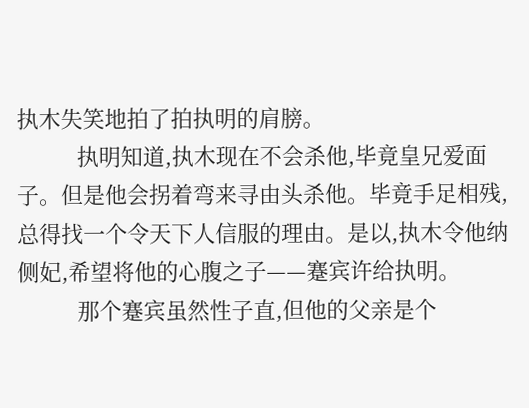执木失笑地拍了拍执明的肩膀。
          执明知道,执木现在不会杀他,毕竟皇兄爱面子。但是他会拐着弯来寻由头杀他。毕竟手足相残,总得找一个令天下人信服的理由。是以,执木令他纳侧妃,希望将他的心腹之子——蹇宾许给执明。
          那个蹇宾虽然性子直,但他的父亲是个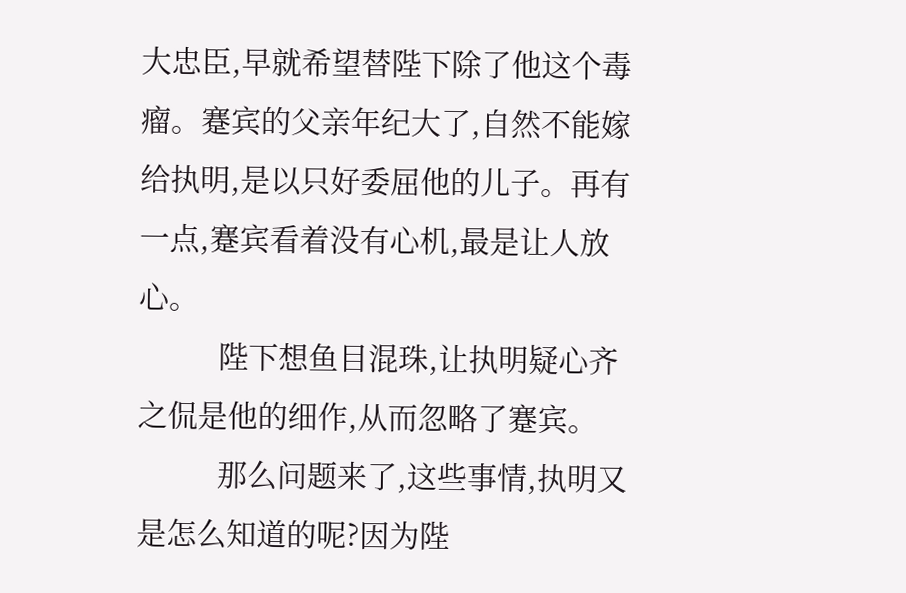大忠臣,早就希望替陛下除了他这个毒瘤。蹇宾的父亲年纪大了,自然不能嫁给执明,是以只好委屈他的儿子。再有一点,蹇宾看着没有心机,最是让人放心。
          陛下想鱼目混珠,让执明疑心齐之侃是他的细作,从而忽略了蹇宾。
          那么问题来了,这些事情,执明又是怎么知道的呢?因为陛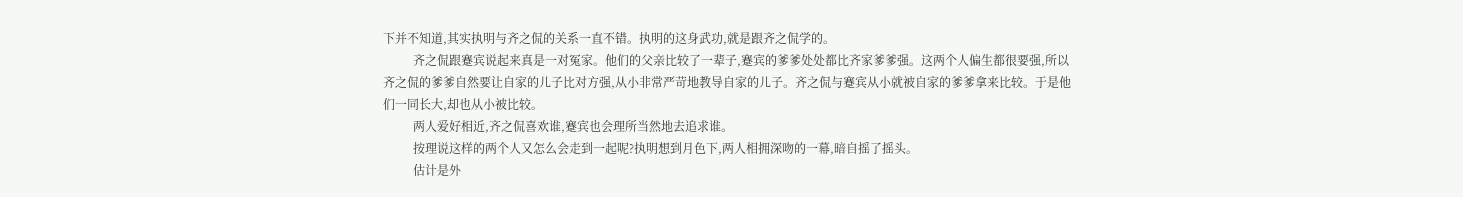下并不知道,其实执明与齐之侃的关系一直不错。执明的这身武功,就是跟齐之侃学的。
          齐之侃跟蹇宾说起来真是一对冤家。他们的父亲比较了一辈子,蹇宾的爹爹处处都比齐家爹爹强。这两个人偏生都很要强,所以齐之侃的爹爹自然要让自家的儿子比对方强,从小非常严苛地教导自家的儿子。齐之侃与蹇宾从小就被自家的爹爹拿来比较。于是他们一同长大,却也从小被比较。
          两人爱好相近,齐之侃喜欢谁,蹇宾也会理所当然地去追求谁。
          按理说这样的两个人又怎么会走到一起呢?执明想到月色下,两人相拥深吻的一幕,暗自摇了摇头。
          估计是外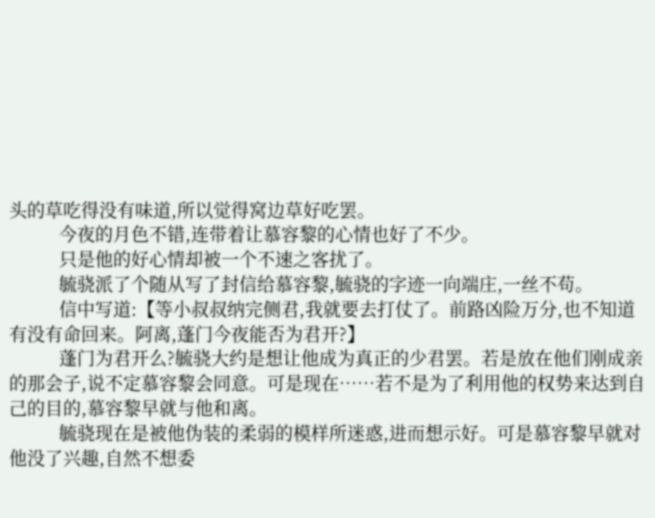头的草吃得没有味道,所以觉得窝边草好吃罢。
          今夜的月色不错,连带着让慕容黎的心情也好了不少。
          只是他的好心情却被一个不速之客扰了。
          毓骁派了个随从写了封信给慕容黎,毓骁的字迹一向端庄,一丝不苟。
          信中写道:【等小叔叔纳完侧君,我就要去打仗了。前路凶险万分,也不知道有没有命回来。阿离,蓬门今夜能否为君开?】
          蓬门为君开么?毓骁大约是想让他成为真正的少君罢。若是放在他们刚成亲的那会子,说不定慕容黎会同意。可是现在……若不是为了利用他的权势来达到自己的目的,慕容黎早就与他和离。
          毓骁现在是被他伪装的柔弱的模样所迷惑,进而想示好。可是慕容黎早就对他没了兴趣,自然不想委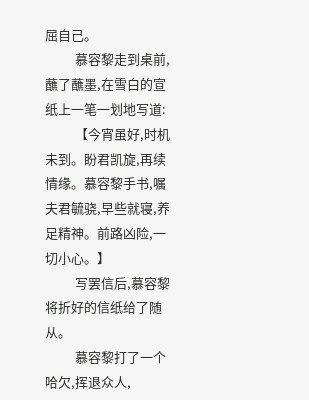屈自己。
          慕容黎走到桌前,蘸了蘸墨,在雪白的宣纸上一笔一划地写道:
          【今宵虽好,时机未到。盼君凯旋,再续情缘。慕容黎手书,嘱夫君毓骁,早些就寝,养足精神。前路凶险,一切小心。】
          写罢信后,慕容黎将折好的信纸给了随从。
          慕容黎打了一个哈欠,挥退众人,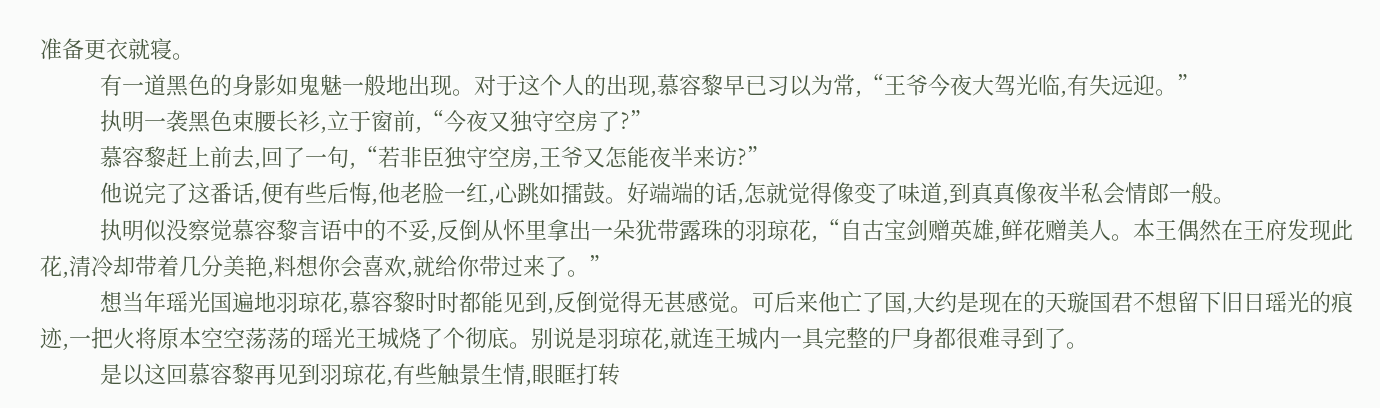准备更衣就寝。
          有一道黑色的身影如鬼魅一般地出现。对于这个人的出现,慕容黎早已习以为常,“王爷今夜大驾光临,有失远迎。”
          执明一袭黑色束腰长衫,立于窗前,“今夜又独守空房了?”
          慕容黎赶上前去,回了一句,“若非臣独守空房,王爷又怎能夜半来访?”
          他说完了这番话,便有些后悔,他老脸一红,心跳如擂鼓。好端端的话,怎就觉得像变了味道,到真真像夜半私会情郎一般。
          执明似没察觉慕容黎言语中的不妥,反倒从怀里拿出一朵犹带露珠的羽琼花,“自古宝剑赠英雄,鲜花赠美人。本王偶然在王府发现此花,清冷却带着几分美艳,料想你会喜欢,就给你带过来了。”
          想当年瑶光国遍地羽琼花,慕容黎时时都能见到,反倒觉得无甚感觉。可后来他亡了国,大约是现在的天璇国君不想留下旧日瑶光的痕迹,一把火将原本空空荡荡的瑶光王城烧了个彻底。别说是羽琼花,就连王城内一具完整的尸身都很难寻到了。
          是以这回慕容黎再见到羽琼花,有些触景生情,眼眶打转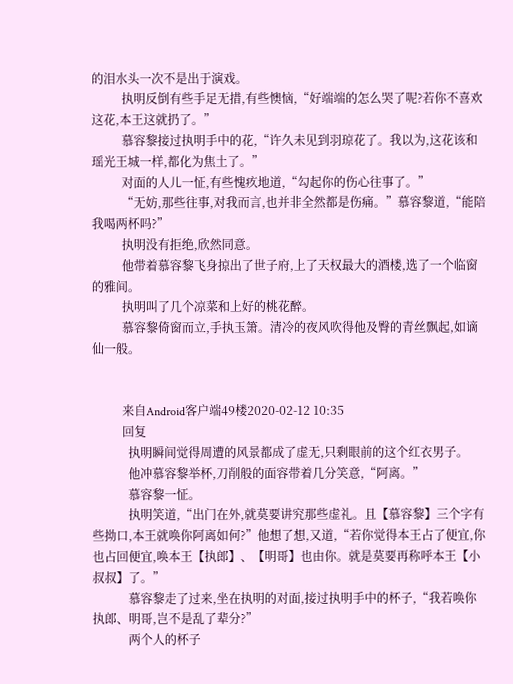的泪水头一次不是出于演戏。
          执明反倒有些手足无措,有些懊恼,“好端端的怎么哭了呢?若你不喜欢这花,本王这就扔了。”
          慕容黎接过执明手中的花,“许久未见到羽琼花了。我以为,这花该和瑶光王城一样,都化为焦土了。”
          对面的人儿一怔,有些愧疚地道,“勾起你的伤心往事了。”
          “无妨,那些往事,对我而言,也并非全然都是伤痛。”慕容黎道,“能陪我喝两杯吗?”
          执明没有拒绝,欣然同意。
          他带着慕容黎飞身掠出了世子府,上了天权最大的酒楼,选了一个临窗的雅间。
          执明叫了几个凉菜和上好的桃花醉。
          慕容黎倚窗而立,手执玉箫。清冷的夜风吹得他及臀的青丝飘起,如谪仙一般。


          来自Android客户端49楼2020-02-12 10:35
          回复
            执明瞬间觉得周遭的风景都成了虚无,只剩眼前的这个红衣男子。
            他冲慕容黎举杯,刀削般的面容带着几分笑意,“阿离。”
            慕容黎一怔。
            执明笑道,“出门在外,就莫要讲究那些虚礼。且【慕容黎】三个字有些拗口,本王就唤你阿离如何?”他想了想,又道,“若你觉得本王占了便宜,你也占回便宜,唤本王【执郎】、【明哥】也由你。就是莫要再称呼本王【小叔叔】了。”
            慕容黎走了过来,坐在执明的对面,接过执明手中的杯子,“我若唤你执郎、明哥,岂不是乱了辈分?”
            两个人的杯子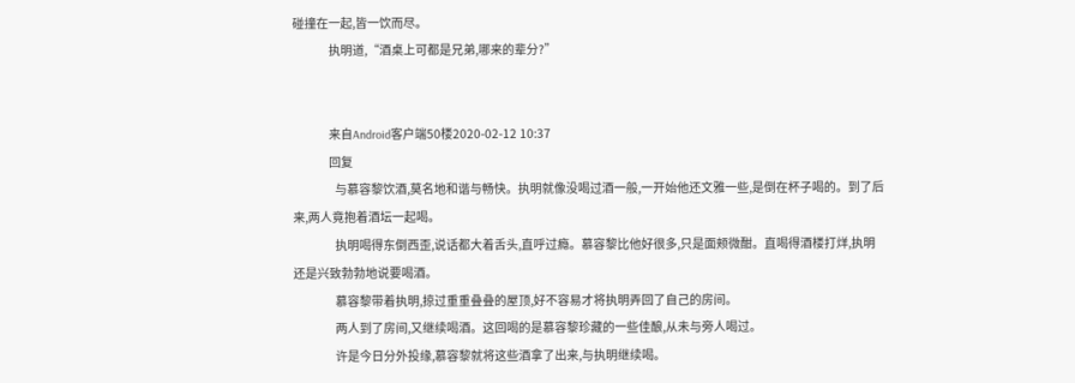碰撞在一起,皆一饮而尽。
            执明道,“酒桌上可都是兄弟,哪来的辈分?”


            来自Android客户端50楼2020-02-12 10:37
            回复
              与慕容黎饮酒,莫名地和谐与畅快。执明就像没喝过酒一般,一开始他还文雅一些,是倒在杯子喝的。到了后来,两人竟抱着酒坛一起喝。
              执明喝得东倒西歪,说话都大着舌头,直呼过瘾。慕容黎比他好很多,只是面颊微酣。直喝得酒楼打烊,执明还是兴致勃勃地说要喝酒。
              慕容黎带着执明,掠过重重叠叠的屋顶,好不容易才将执明弄回了自己的房间。
              两人到了房间,又继续喝酒。这回喝的是慕容黎珍藏的一些佳酿,从未与旁人喝过。
              许是今日分外投缘,慕容黎就将这些酒拿了出来,与执明继续喝。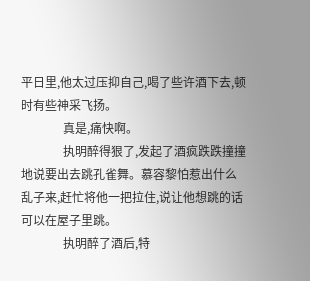平日里,他太过压抑自己,喝了些许酒下去,顿时有些神采飞扬。
              真是,痛快啊。
              执明醉得狠了,发起了酒疯跌跌撞撞地说要出去跳孔雀舞。慕容黎怕惹出什么乱子来,赶忙将他一把拉住,说让他想跳的话可以在屋子里跳。
              执明醉了酒后,特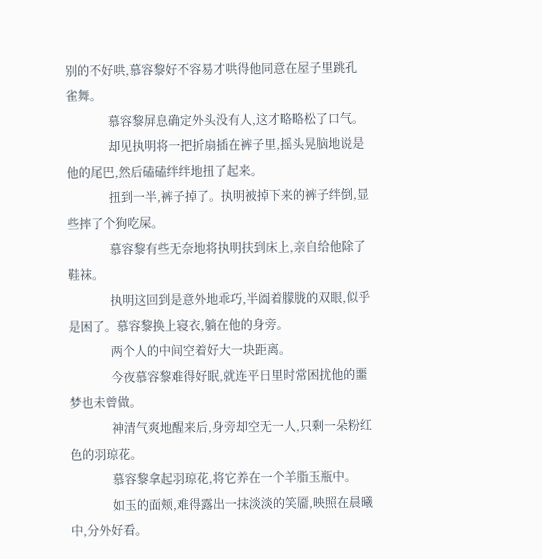别的不好哄,慕容黎好不容易才哄得他同意在屋子里跳孔雀舞。
              慕容黎屏息确定外头没有人,这才略略松了口气。
              却见执明将一把折扇插在裤子里,摇头晃脑地说是他的尾巴,然后磕磕绊绊地扭了起来。
              扭到一半,裤子掉了。执明被掉下来的裤子绊倒,显些摔了个狗吃屎。
              慕容黎有些无奈地将执明扶到床上,亲自给他除了鞋袜。
              执明这回到是意外地乖巧,半阖着朦胧的双眼,似乎是困了。慕容黎换上寝衣,躺在他的身旁。
              两个人的中间空着好大一块距离。
              今夜慕容黎难得好眠,就连平日里时常困扰他的噩梦也未曾做。
              神清气爽地醒来后,身旁却空无一人,只剩一朵粉红色的羽琼花。
              慕容黎拿起羽琼花,将它养在一个羊脂玉瓶中。
              如玉的面颊,难得露出一抹淡淡的笑靥,映照在晨曦中,分外好看。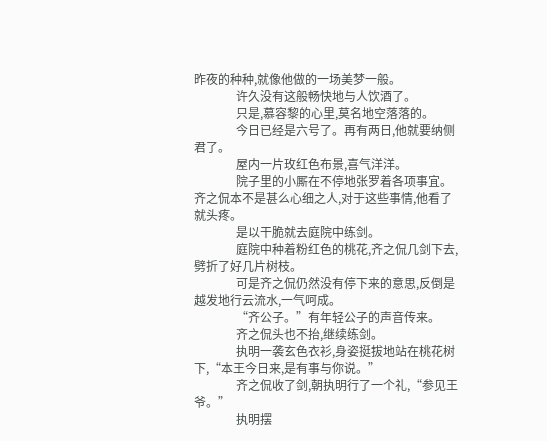昨夜的种种,就像他做的一场美梦一般。
              许久没有这般畅快地与人饮酒了。
              只是,慕容黎的心里,莫名地空落落的。
              今日已经是六号了。再有两日,他就要纳侧君了。
              屋内一片玫红色布景,喜气洋洋。
              院子里的小厮在不停地张罗着各项事宜。齐之侃本不是甚么心细之人,对于这些事情,他看了就头疼。
              是以干脆就去庭院中练剑。
              庭院中种着粉红色的桃花,齐之侃几剑下去,劈折了好几片树枝。
              可是齐之侃仍然没有停下来的意思,反倒是越发地行云流水,一气呵成。
              “齐公子。”有年轻公子的声音传来。
              齐之侃头也不抬,继续练剑。
              执明一袭玄色衣衫,身姿挺拔地站在桃花树下,“本王今日来,是有事与你说。”
              齐之侃收了剑,朝执明行了一个礼,“参见王爷。”
              执明摆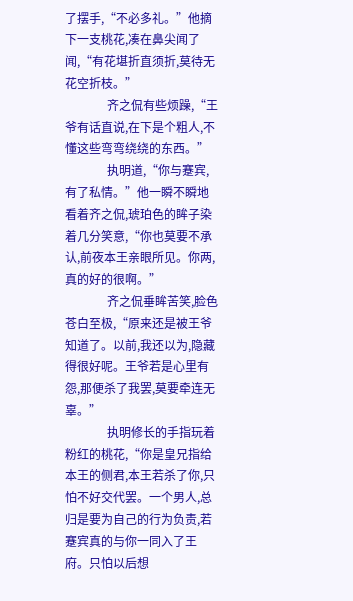了摆手,“不必多礼。”他摘下一支桃花,凑在鼻尖闻了闻,“有花堪折直须折,莫待无花空折枝。”
              齐之侃有些烦躁,“王爷有话直说,在下是个粗人,不懂这些弯弯绕绕的东西。”
              执明道,“你与蹇宾,有了私情。”他一瞬不瞬地看着齐之侃,琥珀色的眸子染着几分笑意,“你也莫要不承认,前夜本王亲眼所见。你两,真的好的很啊。”
              齐之侃垂眸苦笑,脸色苍白至极,“原来还是被王爷知道了。以前,我还以为,隐藏得很好呢。王爷若是心里有怨,那便杀了我罢,莫要牵连无辜。”
              执明修长的手指玩着粉红的桃花,“你是皇兄指给本王的侧君,本王若杀了你,只怕不好交代罢。一个男人,总归是要为自己的行为负责,若蹇宾真的与你一同入了王府。只怕以后想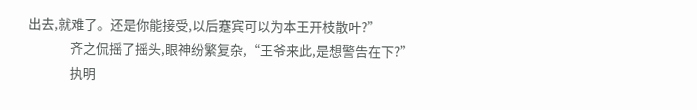出去,就难了。还是你能接受,以后蹇宾可以为本王开枝散叶?”
              齐之侃摇了摇头,眼神纷繁复杂,“王爷来此,是想警告在下?”
              执明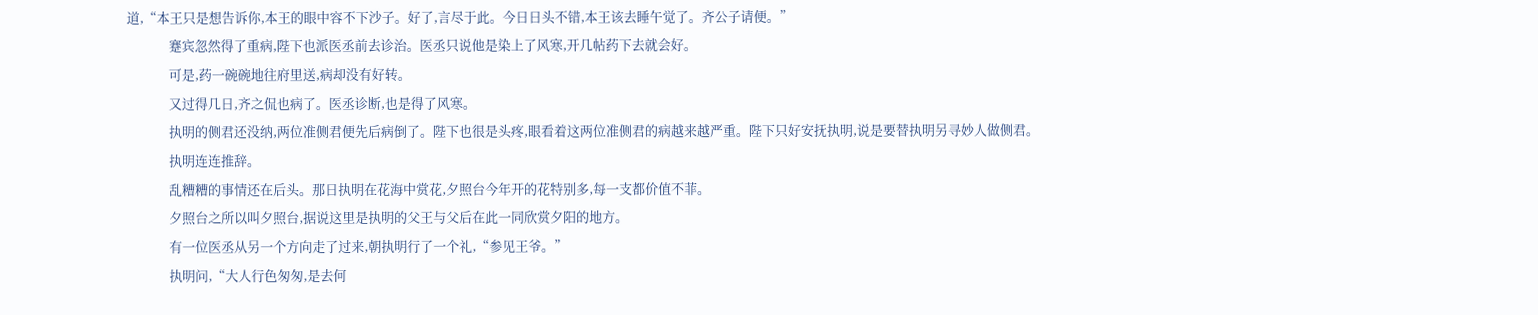道,“本王只是想告诉你,本王的眼中容不下沙子。好了,言尽于此。今日日头不错,本王该去睡午觉了。齐公子请便。”
              蹇宾忽然得了重病,陛下也派医丞前去诊治。医丞只说他是染上了风寒,开几帖药下去就会好。
              可是,药一碗碗地往府里送,病却没有好转。
              又过得几日,齐之侃也病了。医丞诊断,也是得了风寒。
              执明的侧君还没纳,两位准侧君便先后病倒了。陛下也很是头疼,眼看着这两位准侧君的病越来越严重。陛下只好安抚执明,说是要替执明另寻妙人做侧君。
              执明连连推辞。
              乱糟糟的事情还在后头。那日执明在花海中赏花,夕照台今年开的花特别多,每一支都价值不菲。
              夕照台之所以叫夕照台,据说这里是执明的父王与父后在此一同欣赏夕阳的地方。
              有一位医丞从另一个方向走了过来,朝执明行了一个礼,“参见王爷。”
              执明问,“大人行色匆匆,是去何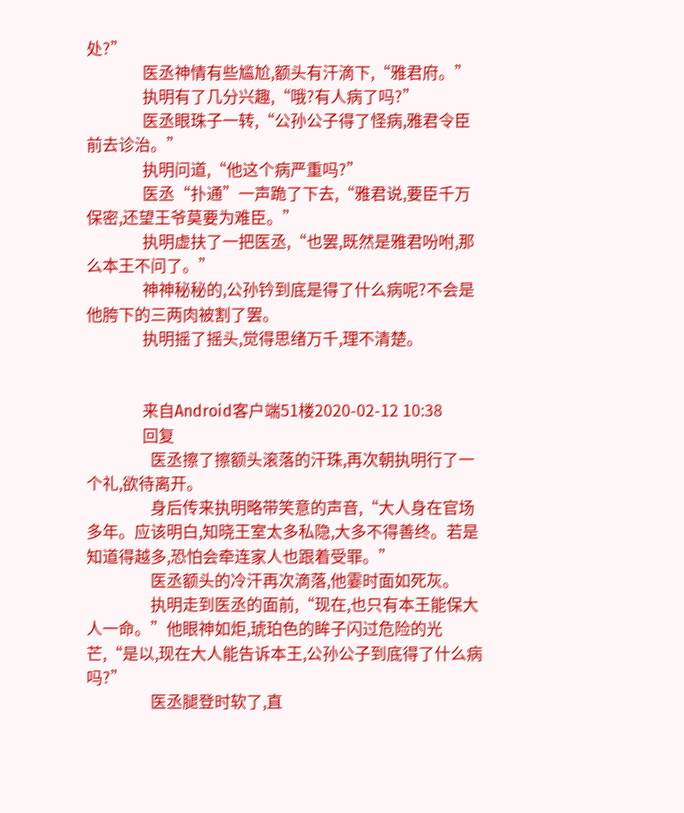处?”
              医丞神情有些尴尬,额头有汗滴下,“雅君府。”
              执明有了几分兴趣,“哦?有人病了吗?”
              医丞眼珠子一转,“公孙公子得了怪病,雅君令臣前去诊治。”
              执明问道,“他这个病严重吗?”
              医丞“扑通”一声跪了下去,“雅君说,要臣千万保密,还望王爷莫要为难臣。”
              执明虚扶了一把医丞,“也罢,既然是雅君吩咐,那么本王不问了。”
              神神秘秘的,公孙钤到底是得了什么病呢?不会是他胯下的三两肉被割了罢。
              执明摇了摇头,觉得思绪万千,理不清楚。


              来自Android客户端51楼2020-02-12 10:38
              回复
                医丞擦了擦额头滚落的汗珠,再次朝执明行了一个礼,欲待离开。
                身后传来执明略带笑意的声音,“大人身在官场多年。应该明白,知晓王室太多私隐,大多不得善终。若是知道得越多,恐怕会牵连家人也跟着受罪。”
                医丞额头的冷汗再次滴落,他霎时面如死灰。
                执明走到医丞的面前,“现在,也只有本王能保大人一命。”他眼神如炬,琥珀色的眸子闪过危险的光芒,“是以,现在大人能告诉本王,公孙公子到底得了什么病吗?”
                医丞腿登时软了,直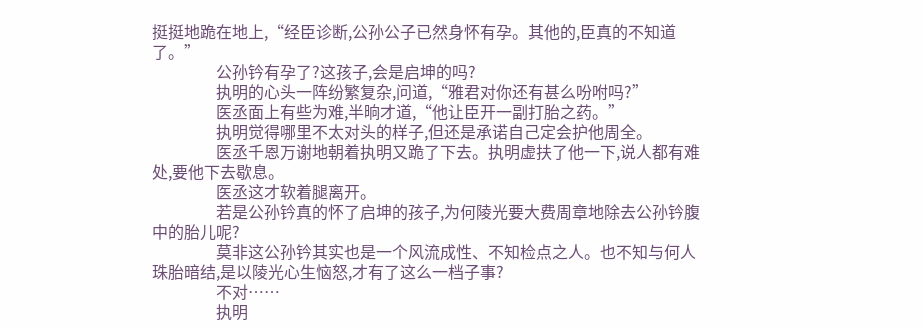挺挺地跪在地上,“经臣诊断,公孙公子已然身怀有孕。其他的,臣真的不知道了。”
                公孙钤有孕了?这孩子,会是启坤的吗?
                执明的心头一阵纷繁复杂,问道,“雅君对你还有甚么吩咐吗?”
                医丞面上有些为难,半晌才道,“他让臣开一副打胎之药。”
                执明觉得哪里不太对头的样子,但还是承诺自己定会护他周全。
                医丞千恩万谢地朝着执明又跪了下去。执明虚扶了他一下,说人都有难处,要他下去歇息。
                医丞这才软着腿离开。
                若是公孙钤真的怀了启坤的孩子,为何陵光要大费周章地除去公孙钤腹中的胎儿呢?
                莫非这公孙钤其实也是一个风流成性、不知检点之人。也不知与何人珠胎暗结,是以陵光心生恼怒,才有了这么一档子事?
                不对……
                执明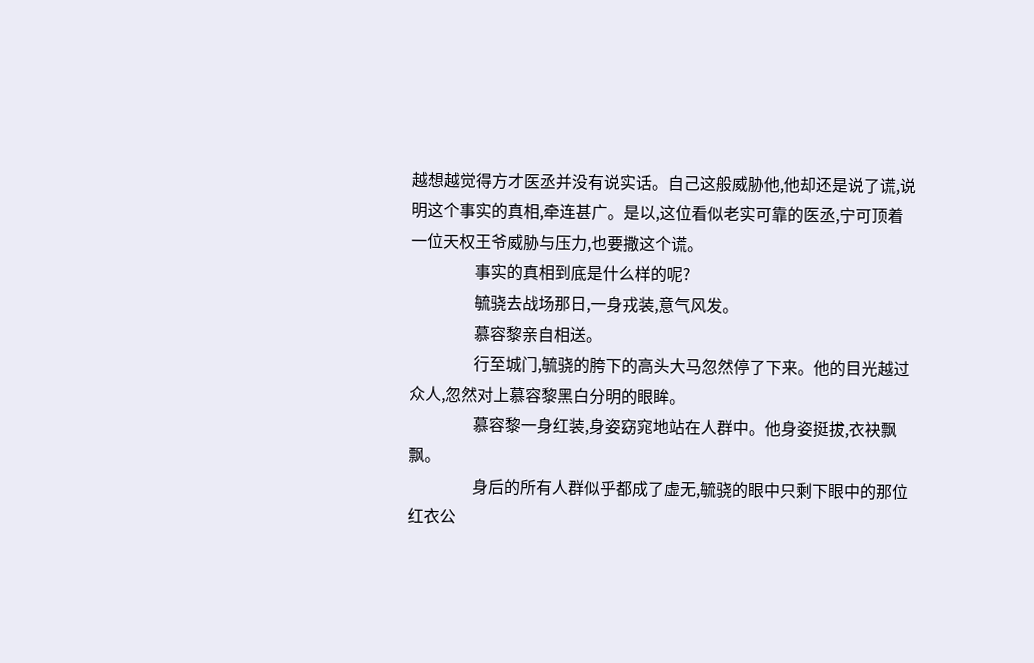越想越觉得方才医丞并没有说实话。自己这般威胁他,他却还是说了谎,说明这个事实的真相,牵连甚广。是以,这位看似老实可靠的医丞,宁可顶着一位天权王爷威胁与压力,也要撒这个谎。
                事实的真相到底是什么样的呢?
                毓骁去战场那日,一身戎装,意气风发。
                慕容黎亲自相送。
                行至城门,毓骁的胯下的高头大马忽然停了下来。他的目光越过众人,忽然对上慕容黎黑白分明的眼眸。
                慕容黎一身红装,身姿窈窕地站在人群中。他身姿挺拔,衣袂飘飘。
                身后的所有人群似乎都成了虚无,毓骁的眼中只剩下眼中的那位红衣公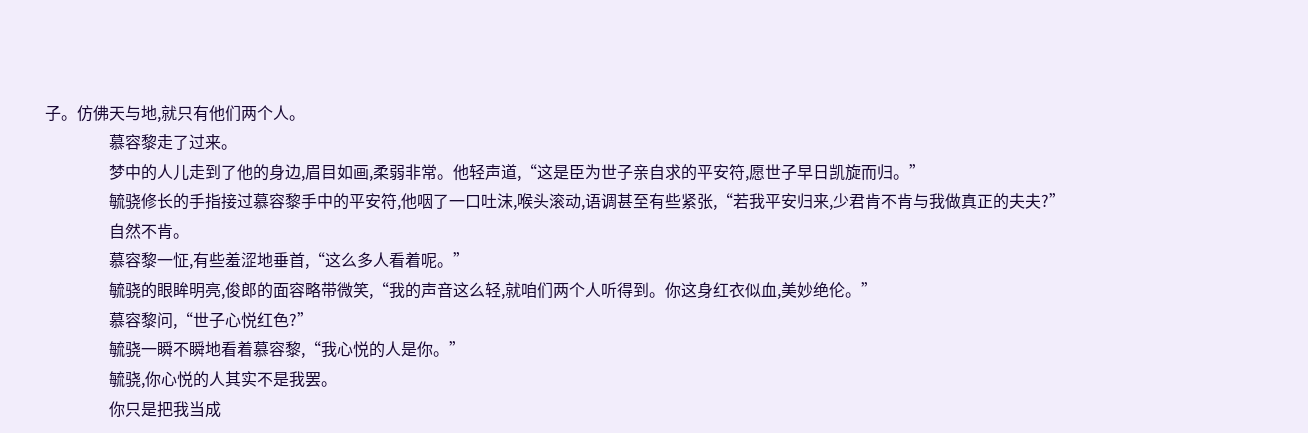子。仿佛天与地,就只有他们两个人。
                慕容黎走了过来。
                梦中的人儿走到了他的身边,眉目如画,柔弱非常。他轻声道,“这是臣为世子亲自求的平安符,愿世子早日凯旋而归。”
                毓骁修长的手指接过慕容黎手中的平安符,他咽了一口吐沫,喉头滚动,语调甚至有些紧张,“若我平安归来,少君肯不肯与我做真正的夫夫?”
                自然不肯。
                慕容黎一怔,有些羞涩地垂首,“这么多人看着呢。”
                毓骁的眼眸明亮,俊郎的面容略带微笑,“我的声音这么轻,就咱们两个人听得到。你这身红衣似血,美妙绝伦。”
                慕容黎问,“世子心悦红色?”
                毓骁一瞬不瞬地看着慕容黎,“我心悦的人是你。”
                毓骁,你心悦的人其实不是我罢。
                你只是把我当成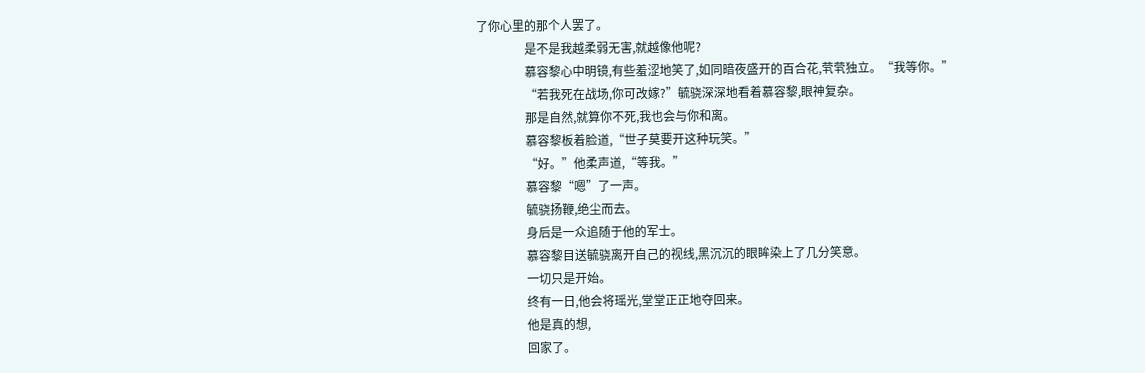了你心里的那个人罢了。
                是不是我越柔弱无害,就越像他呢?
                慕容黎心中明镜,有些羞涩地笑了,如同暗夜盛开的百合花,茕茕独立。“我等你。”
                “若我死在战场,你可改嫁?”毓骁深深地看着慕容黎,眼神复杂。
                那是自然,就算你不死,我也会与你和离。
                慕容黎板着脸道,“世子莫要开这种玩笑。”
                “好。”他柔声道,“等我。”
                慕容黎“嗯”了一声。
                毓骁扬鞭,绝尘而去。
                身后是一众追随于他的军士。
                慕容黎目送毓骁离开自己的视线,黑沉沉的眼眸染上了几分笑意。
                一切只是开始。
                终有一日,他会将瑶光,堂堂正正地夺回来。
                他是真的想,
                回家了。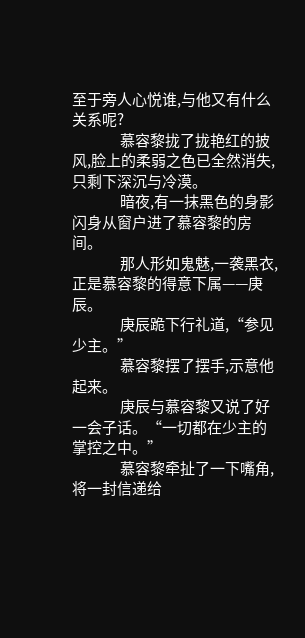至于旁人心悦谁,与他又有什么关系呢?
                慕容黎拢了拢艳红的披风,脸上的柔弱之色已全然消失,只剩下深沉与冷漠。
                暗夜,有一抹黑色的身影闪身从窗户进了慕容黎的房间。
                那人形如鬼魅,一袭黑衣,正是慕容黎的得意下属——庚辰。
                庚辰跪下行礼道,“参见少主。”
                慕容黎摆了摆手,示意他起来。
                庚辰与慕容黎又说了好一会子话。“一切都在少主的掌控之中。”
                慕容黎牵扯了一下嘴角,将一封信递给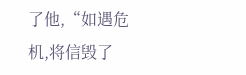了他,“如遇危机,将信毁了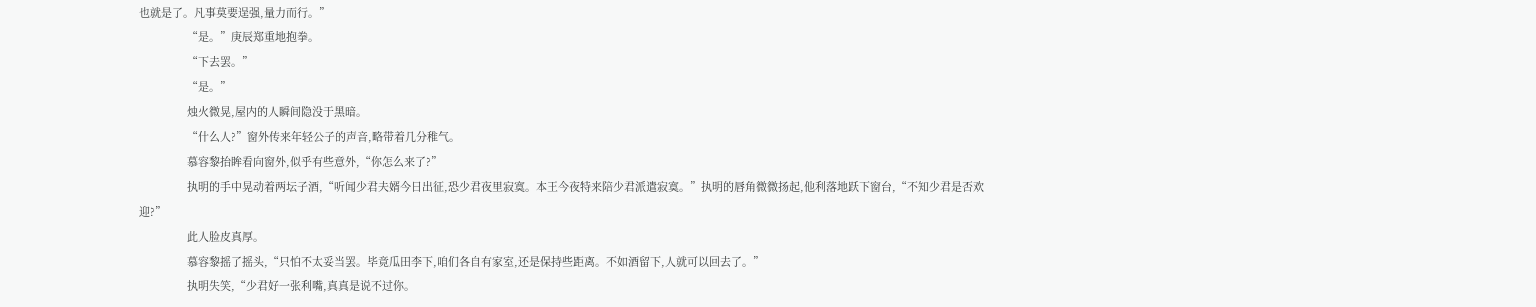也就是了。凡事莫要逞强,量力而行。”
                “是。”庚辰郑重地抱拳。
                “下去罢。”
                “是。”
                烛火微晃,屋内的人瞬间隐没于黑暗。
                “什么人?”窗外传来年轻公子的声音,略带着几分稚气。
                慕容黎抬眸看向窗外,似乎有些意外,“你怎么来了?”
                执明的手中晃动着两坛子酒,“听闻少君夫婿今日出征,恐少君夜里寂寞。本王今夜特来陪少君派遣寂寞。”执明的唇角微微扬起,他利落地跃下窗台,“不知少君是否欢迎?”
                此人脸皮真厚。
                慕容黎摇了摇头,“只怕不太妥当罢。毕竟瓜田李下,咱们各自有家室,还是保持些距离。不如酒留下,人就可以回去了。”
                执明失笑,“少君好一张利嘴,真真是说不过你。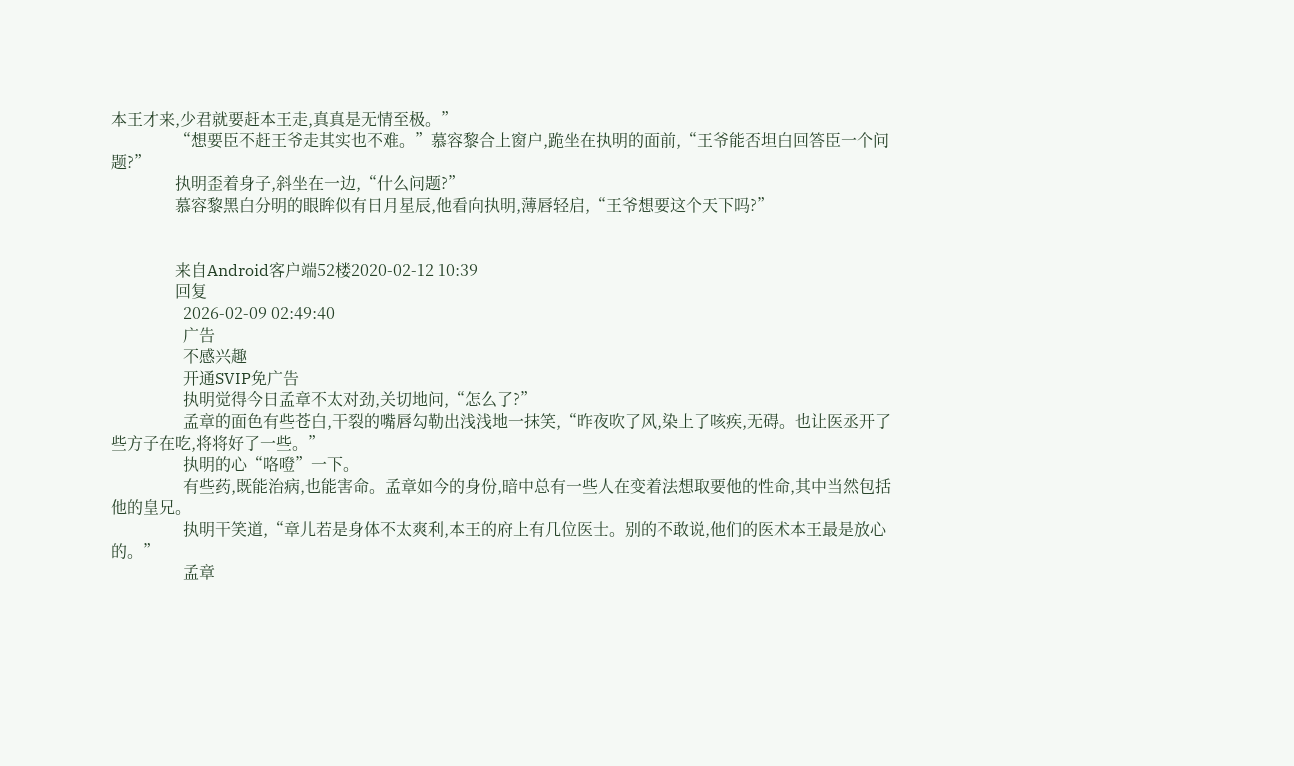本王才来,少君就要赶本王走,真真是无情至极。”
                “想要臣不赶王爷走其实也不难。”慕容黎合上窗户,跪坐在执明的面前,“王爷能否坦白回答臣一个问题?”
                执明歪着身子,斜坐在一边,“什么问题?”
                慕容黎黑白分明的眼眸似有日月星辰,他看向执明,薄唇轻启,“王爷想要这个天下吗?”


                来自Android客户端52楼2020-02-12 10:39
                回复
                  2026-02-09 02:49:40
                  广告
                  不感兴趣
                  开通SVIP免广告
                  执明觉得今日孟章不太对劲,关切地问,“怎么了?”
                  孟章的面色有些苍白,干裂的嘴唇勾勒出浅浅地一抹笑,“昨夜吹了风,染上了咳疾,无碍。也让医丞开了些方子在吃,将将好了一些。”
                  执明的心“咯噔”一下。
                  有些药,既能治病,也能害命。孟章如今的身份,暗中总有一些人在变着法想取要他的性命,其中当然包括他的皇兄。
                  执明干笑道,“章儿若是身体不太爽利,本王的府上有几位医士。别的不敢说,他们的医术本王最是放心的。”
                  孟章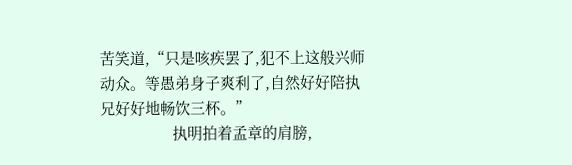苦笑道,“只是咳疾罢了,犯不上这般兴师动众。等愚弟身子爽利了,自然好好陪执兄好好地畅饮三杯。”
                  执明拍着孟章的肩膀,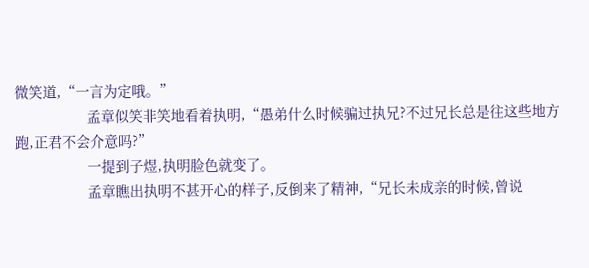微笑道,“一言为定哦。”
                  孟章似笑非笑地看着执明,“愚弟什么时候骗过执兄?不过兄长总是往这些地方跑,正君不会介意吗?”
                  一提到子煜,执明脸色就变了。
                  孟章瞧出执明不甚开心的样子,反倒来了精神,“兄长未成亲的时候,曾说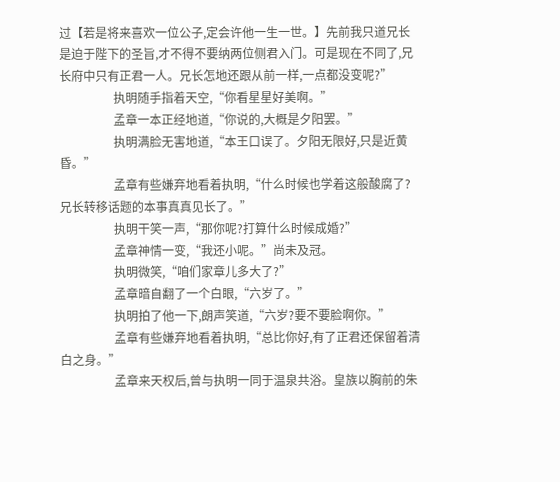过【若是将来喜欢一位公子,定会许他一生一世。】先前我只道兄长是迫于陛下的圣旨,才不得不要纳两位侧君入门。可是现在不同了,兄长府中只有正君一人。兄长怎地还跟从前一样,一点都没变呢?”
                  执明随手指着天空,“你看星星好美啊。”
                  孟章一本正经地道,“你说的,大概是夕阳罢。”
                  执明满脸无害地道,“本王口误了。夕阳无限好,只是近黄昏。”
                  孟章有些嫌弃地看着执明,“什么时候也学着这般酸腐了?兄长转移话题的本事真真见长了。”
                  执明干笑一声,“那你呢?打算什么时候成婚?”
                  孟章神情一变,“我还小呢。”尚未及冠。
                  执明微笑,“咱们家章儿多大了?”
                  孟章暗自翻了一个白眼,“六岁了。”
                  执明拍了他一下,朗声笑道,“六岁?要不要脸啊你。”
                  孟章有些嫌弃地看着执明,“总比你好,有了正君还保留着清白之身。”
                  孟章来天权后,曾与执明一同于温泉共浴。皇族以胸前的朱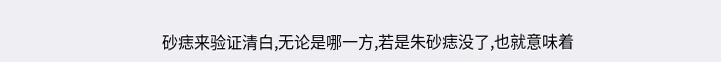砂痣来验证清白,无论是哪一方,若是朱砂痣没了,也就意味着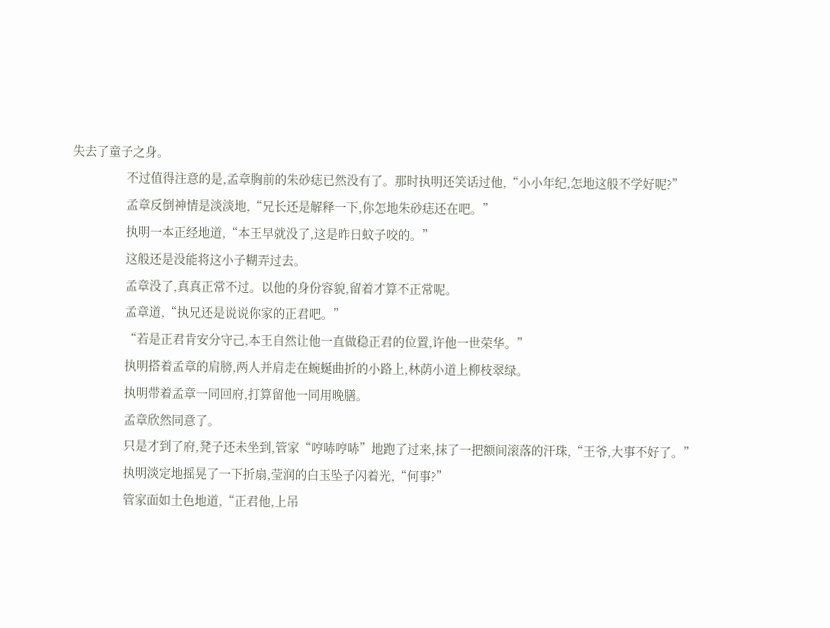失去了童子之身。
                  不过值得注意的是,孟章胸前的朱砂痣已然没有了。那时执明还笑话过他,“小小年纪,怎地这般不学好呢?”
                  孟章反倒神情是淡淡地,“兄长还是解释一下,你怎地朱砂痣还在吧。”
                  执明一本正经地道,“本王早就没了,这是昨日蚊子咬的。”
                  这般还是没能将这小子糊弄过去。
                  孟章没了,真真正常不过。以他的身份容貌,留着才算不正常呢。
                  孟章道,“执兄还是说说你家的正君吧。”
                  “若是正君肯安分守己,本王自然让他一直做稳正君的位置,许他一世荣华。”
                  执明搭着孟章的肩膀,两人并肩走在蜿蜒曲折的小路上,林荫小道上柳枝翠绿。
                  执明带着孟章一同回府,打算留他一同用晚膳。
                  孟章欣然同意了。
                  只是才到了府,凳子还未坐到,管家“哼哧哼哧”地跑了过来,抹了一把额间滚落的汗珠,“王爷,大事不好了。”
                  执明淡定地摇晃了一下折扇,莹润的白玉坠子闪着光,“何事?”
                  管家面如土色地道,“正君他,上吊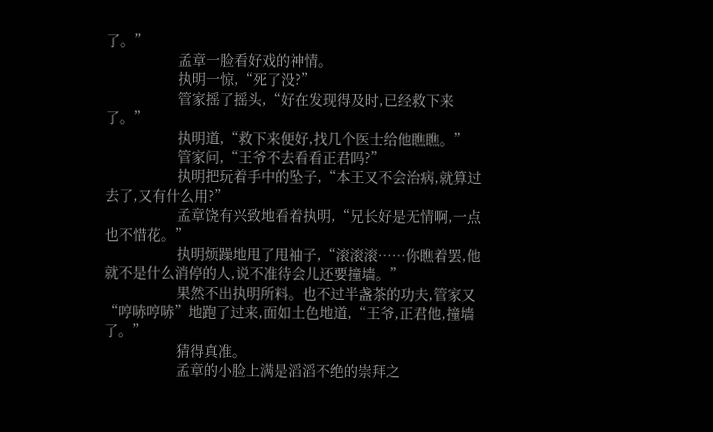了。”
                  孟章一脸看好戏的神情。
                  执明一惊,“死了没?”
                  管家摇了摇头,“好在发现得及时,已经救下来了。”
                  执明道,“救下来便好,找几个医士给他瞧瞧。”
                  管家问,“王爷不去看看正君吗?”
                  执明把玩着手中的坠子,“本王又不会治病,就算过去了,又有什么用?”
                  孟章饶有兴致地看着执明,“兄长好是无情啊,一点也不惜花。”
                  执明烦躁地甩了甩袖子,“滚滚滚……你瞧着罢,他就不是什么消停的人,说不准待会儿还要撞墙。”
                  果然不出执明所料。也不过半盏茶的功夫,管家又“哼哧哼哧”地跑了过来,面如土色地道,“王爷,正君他,撞墙了。”
                  猜得真准。
                  孟章的小脸上满是滔滔不绝的崇拜之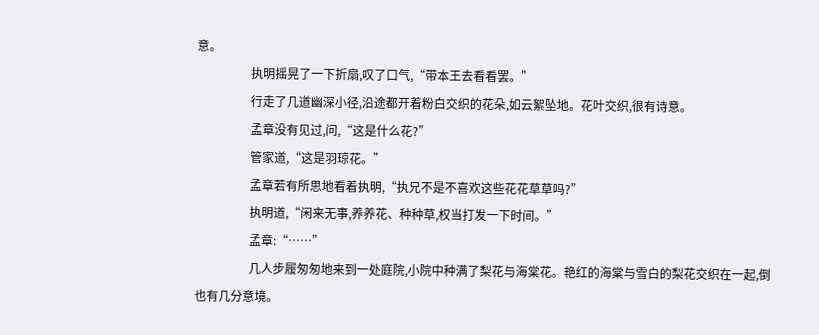意。
                  执明摇晃了一下折扇,叹了口气,“带本王去看看罢。”
                  行走了几道幽深小径,沿途都开着粉白交织的花朵,如云絮坠地。花叶交织,很有诗意。
                  孟章没有见过,问,“这是什么花?”
                  管家道,“这是羽琼花。”
                  孟章若有所思地看着执明,“执兄不是不喜欢这些花花草草吗?”
                  执明道,“闲来无事,养养花、种种草,权当打发一下时间。”
                  孟章:“……”
                  几人步履匆匆地来到一处庭院,小院中种满了梨花与海棠花。艳红的海棠与雪白的梨花交织在一起,倒也有几分意境。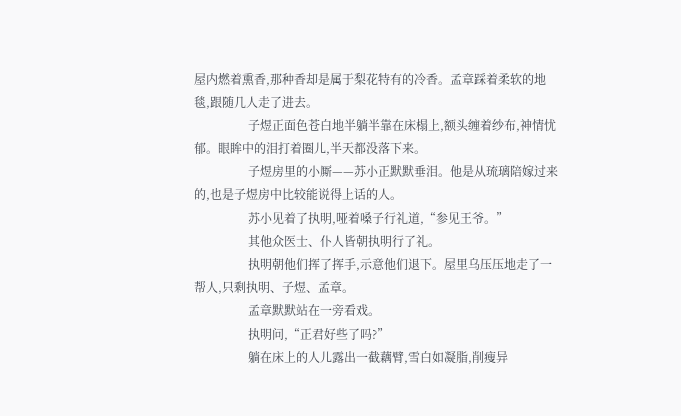屋内燃着熏香,那种香却是属于梨花特有的冷香。孟章踩着柔软的地毯,跟随几人走了进去。
                  子煜正面色苍白地半躺半靠在床榻上,额头缠着纱布,神情忧郁。眼眸中的泪打着圈儿,半天都没落下来。
                  子煜房里的小厮——苏小正默默垂泪。他是从琉璃陪嫁过来的,也是子煜房中比较能说得上话的人。
                  苏小见着了执明,哑着嗓子行礼道,“参见王爷。”
                  其他众医士、仆人皆朝执明行了礼。
                  执明朝他们挥了挥手,示意他们退下。屋里乌压压地走了一帮人,只剩执明、子煜、孟章。
                  孟章默默站在一旁看戏。
                  执明问,“正君好些了吗?”
                  躺在床上的人儿露出一截藕臂,雪白如凝脂,削瘦异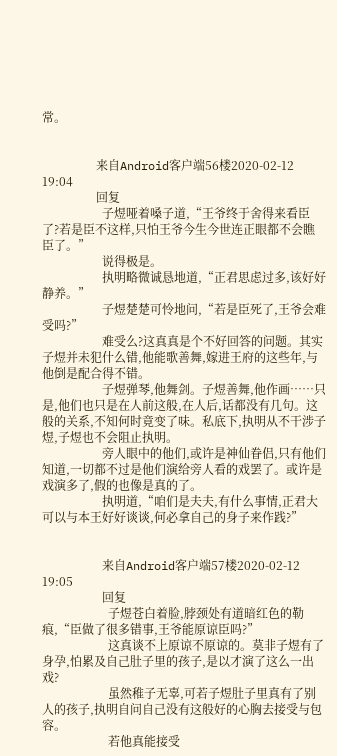常。


                  来自Android客户端56楼2020-02-12 19:04
                  回复
                    子煜哑着嗓子道,“王爷终于舍得来看臣了?若是臣不这样,只怕王爷今生今世连正眼都不会瞧臣了。”
                    说得极是。
                    执明略微诚恳地道,“正君思虑过多,该好好静养。”
                    子煜楚楚可怜地问,“若是臣死了,王爷会难受吗?”
                    难受么?这真真是个不好回答的问题。其实子煜并未犯什么错,他能歌善舞,嫁进王府的这些年,与他倒是配合得不错。
                    子煜弹琴,他舞剑。子煜善舞,他作画……只是,他们也只是在人前这般,在人后,话都没有几句。这般的关系,不知何时竟变了味。私底下,执明从不干涉子煜,子煜也不会阻止执明。
                    旁人眼中的他们,或许是神仙眷侣,只有他们知道,一切都不过是他们演给旁人看的戏罢了。或许是戏演多了,假的也像是真的了。
                    执明道,“咱们是夫夫,有什么事情,正君大可以与本王好好谈谈,何必拿自己的身子来作践?”


                    来自Android客户端57楼2020-02-12 19:05
                    回复
                      子煜苍白着脸,脖颈处有道暗红色的勒痕,“臣做了很多错事,王爷能原谅臣吗?”
                      这真谈不上原谅不原谅的。莫非子煜有了身孕,怕累及自己肚子里的孩子,是以才演了这么一出戏?
                      虽然稚子无辜,可若子煜肚子里真有了别人的孩子,执明自问自己没有这般好的心胸去接受与包容。
                      若他真能接受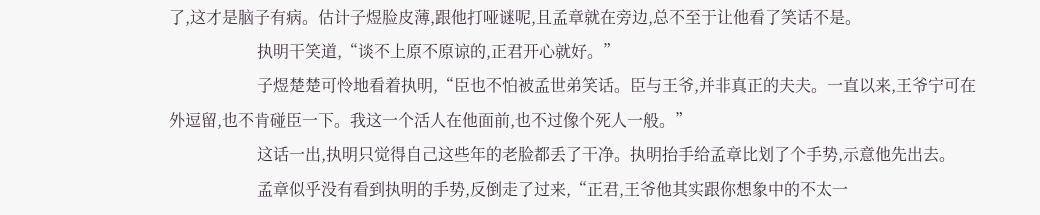了,这才是脑子有病。估计子煜脸皮薄,跟他打哑谜呢,且孟章就在旁边,总不至于让他看了笑话不是。
                      执明干笑道,“谈不上原不原谅的,正君开心就好。”
                      子煜楚楚可怜地看着执明,“臣也不怕被孟世弟笑话。臣与王爷,并非真正的夫夫。一直以来,王爷宁可在外逗留,也不肯碰臣一下。我这一个活人在他面前,也不过像个死人一般。”
                      这话一出,执明只觉得自己这些年的老脸都丢了干净。执明抬手给孟章比划了个手势,示意他先出去。
                      孟章似乎没有看到执明的手势,反倒走了过来,“正君,王爷他其实跟你想象中的不太一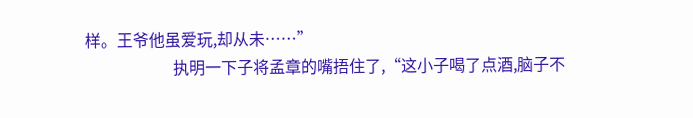样。王爷他虽爱玩,却从未……”
                      执明一下子将孟章的嘴捂住了,“这小子喝了点酒,脑子不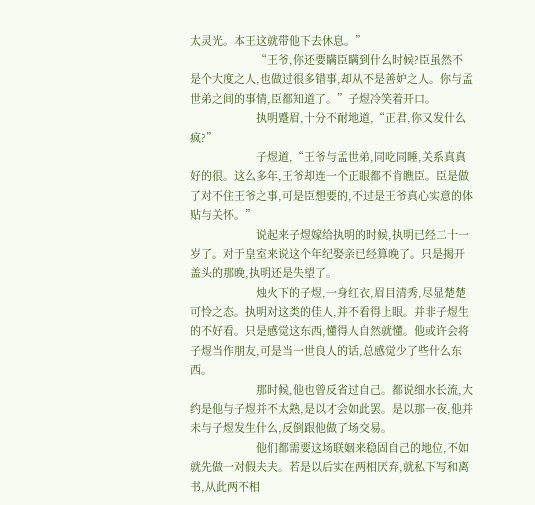太灵光。本王这就带他下去休息。”
                      “王爷,你还要瞒臣瞒到什么时候?臣虽然不是个大度之人,也做过很多错事,却从不是善妒之人。你与孟世弟之间的事情,臣都知道了。”子煜冷笑着开口。
                      执明蹙眉,十分不耐地道,“正君,你又发什么疯?”
                      子煜道,“王爷与孟世弟,同吃同睡,关系真真好的很。这么多年,王爷却连一个正眼都不肯瞧臣。臣是做了对不住王爷之事,可是臣想要的,不过是王爷真心实意的体贴与关怀。”
                      说起来子煜嫁给执明的时候,执明已经二十一岁了。对于皇室来说这个年纪娶亲已经算晚了。只是揭开盖头的那晚,执明还是失望了。
                      烛火下的子煜,一身红衣,眉目清秀,尽显楚楚可怜之态。执明对这类的佳人,并不看得上眼。并非子煜生的不好看。只是感觉这东西,懂得人自然就懂。他或许会将子煜当作朋友,可是当一世良人的话,总感觉少了些什么东西。
                      那时候,他也曾反省过自己。都说细水长流,大约是他与子煜并不太熟,是以才会如此罢。是以那一夜,他并未与子煜发生什么,反倒跟他做了场交易。
                      他们都需要这场联姻来稳固自己的地位,不如就先做一对假夫夫。若是以后实在两相厌弃,就私下写和离书,从此两不相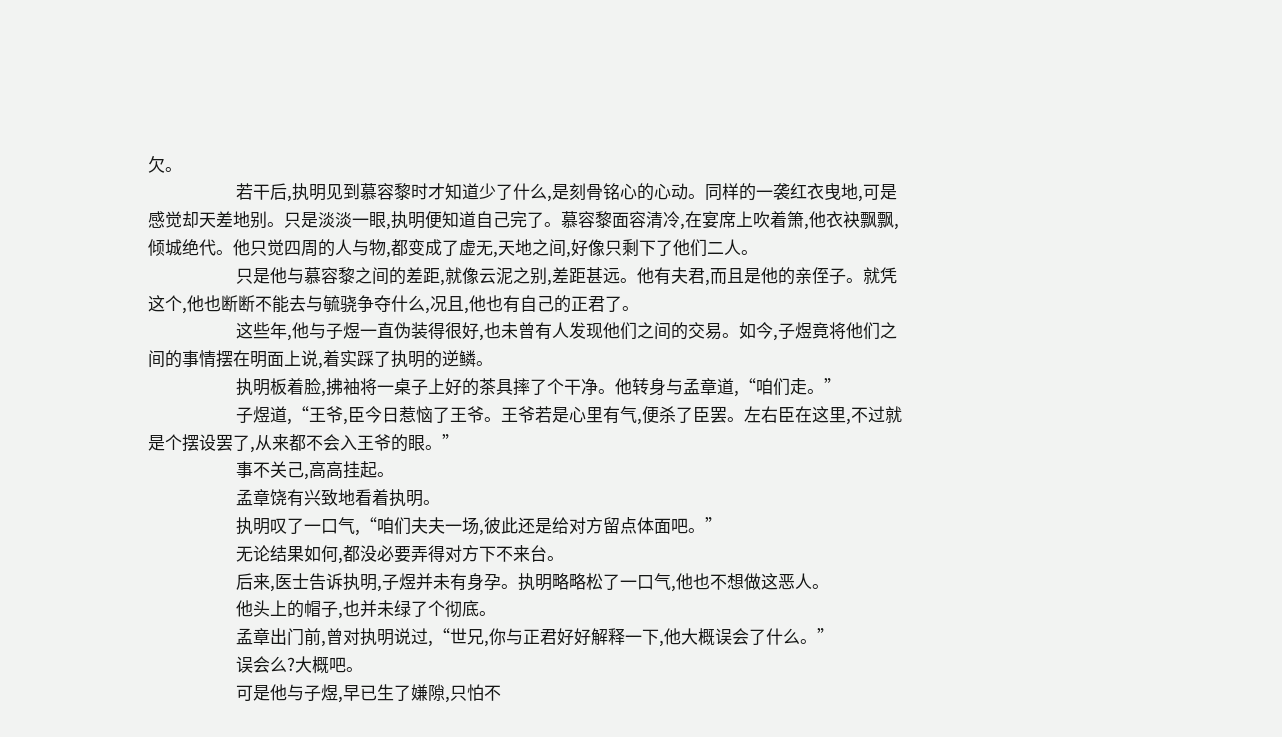欠。
                      若干后,执明见到慕容黎时才知道少了什么,是刻骨铭心的心动。同样的一袭红衣曳地,可是感觉却天差地别。只是淡淡一眼,执明便知道自己完了。慕容黎面容清冷,在宴席上吹着箫,他衣袂飘飘,倾城绝代。他只觉四周的人与物,都变成了虚无,天地之间,好像只剩下了他们二人。
                      只是他与慕容黎之间的差距,就像云泥之别,差距甚远。他有夫君,而且是他的亲侄子。就凭这个,他也断断不能去与毓骁争夺什么,况且,他也有自己的正君了。
                      这些年,他与子煜一直伪装得很好,也未曾有人发现他们之间的交易。如今,子煜竟将他们之间的事情摆在明面上说,着实踩了执明的逆鳞。
                      执明板着脸,拂袖将一桌子上好的茶具摔了个干净。他转身与孟章道,“咱们走。”
                      子煜道,“王爷,臣今日惹恼了王爷。王爷若是心里有气,便杀了臣罢。左右臣在这里,不过就是个摆设罢了,从来都不会入王爷的眼。”
                      事不关己,高高挂起。
                      孟章饶有兴致地看着执明。
                      执明叹了一口气,“咱们夫夫一场,彼此还是给对方留点体面吧。”
                      无论结果如何,都没必要弄得对方下不来台。
                      后来,医士告诉执明,子煜并未有身孕。执明略略松了一口气,他也不想做这恶人。
                      他头上的帽子,也并未绿了个彻底。
                      孟章出门前,曾对执明说过,“世兄,你与正君好好解释一下,他大概误会了什么。”
                      误会么?大概吧。
                      可是他与子煜,早已生了嫌隙,只怕不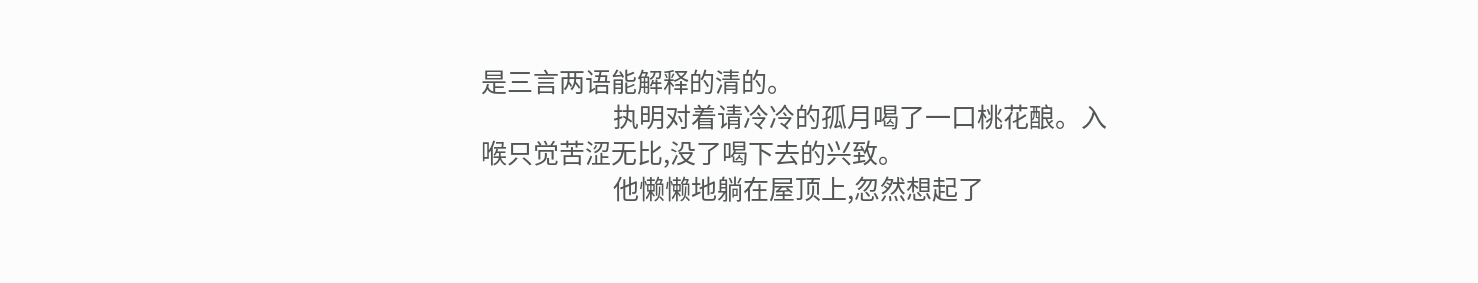是三言两语能解释的清的。
                      执明对着请冷冷的孤月喝了一口桃花酿。入喉只觉苦涩无比,没了喝下去的兴致。
                      他懒懒地躺在屋顶上,忽然想起了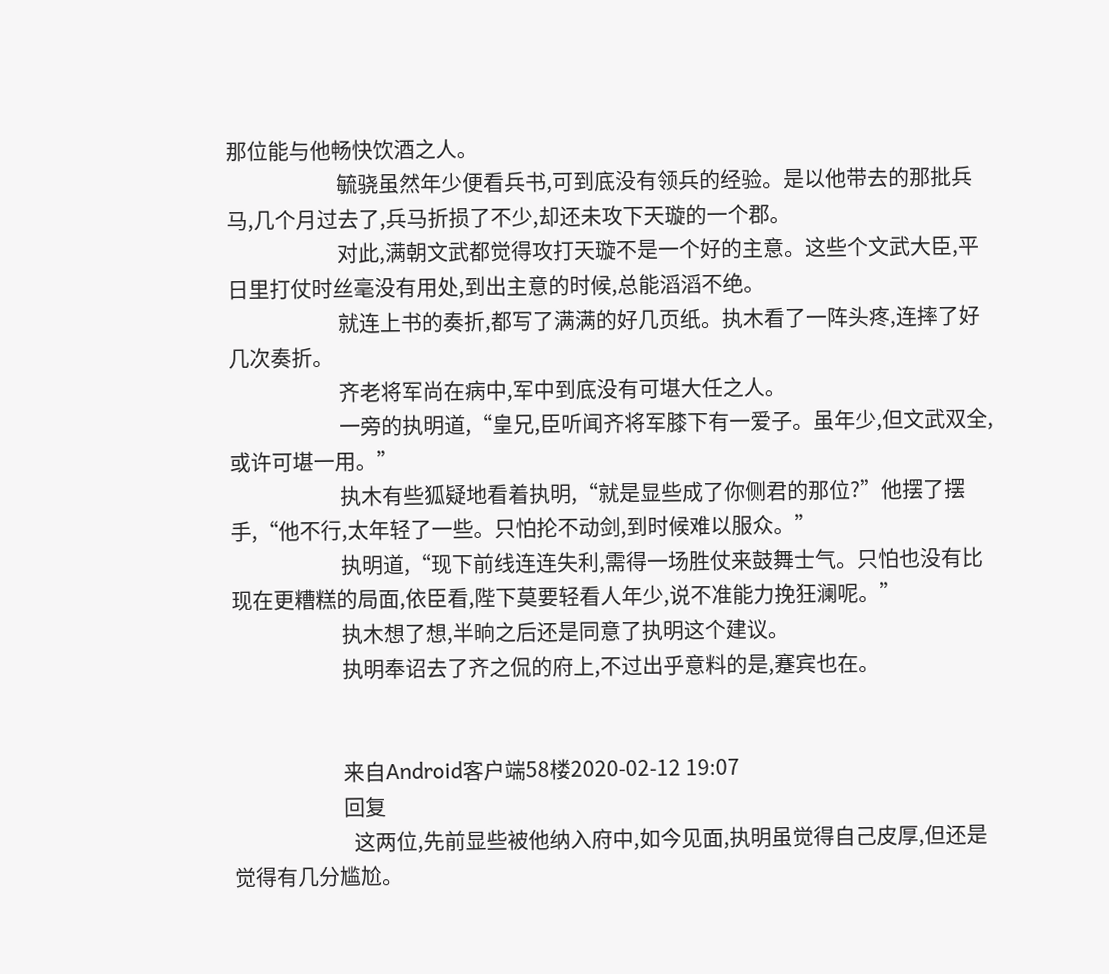那位能与他畅快饮酒之人。
                      毓骁虽然年少便看兵书,可到底没有领兵的经验。是以他带去的那批兵马,几个月过去了,兵马折损了不少,却还未攻下天璇的一个郡。
                      对此,满朝文武都觉得攻打天璇不是一个好的主意。这些个文武大臣,平日里打仗时丝毫没有用处,到出主意的时候,总能滔滔不绝。
                      就连上书的奏折,都写了满满的好几页纸。执木看了一阵头疼,连摔了好几次奏折。
                      齐老将军尚在病中,军中到底没有可堪大任之人。
                      一旁的执明道,“皇兄,臣听闻齐将军膝下有一爱子。虽年少,但文武双全,或许可堪一用。”
                      执木有些狐疑地看着执明,“就是显些成了你侧君的那位?”他摆了摆手,“他不行,太年轻了一些。只怕抡不动剑,到时候难以服众。”
                      执明道,“现下前线连连失利,需得一场胜仗来鼓舞士气。只怕也没有比现在更糟糕的局面,依臣看,陛下莫要轻看人年少,说不准能力挽狂澜呢。”
                      执木想了想,半晌之后还是同意了执明这个建议。
                      执明奉诏去了齐之侃的府上,不过出乎意料的是,蹇宾也在。


                      来自Android客户端58楼2020-02-12 19:07
                      回复
                        这两位,先前显些被他纳入府中,如今见面,执明虽觉得自己皮厚,但还是觉得有几分尴尬。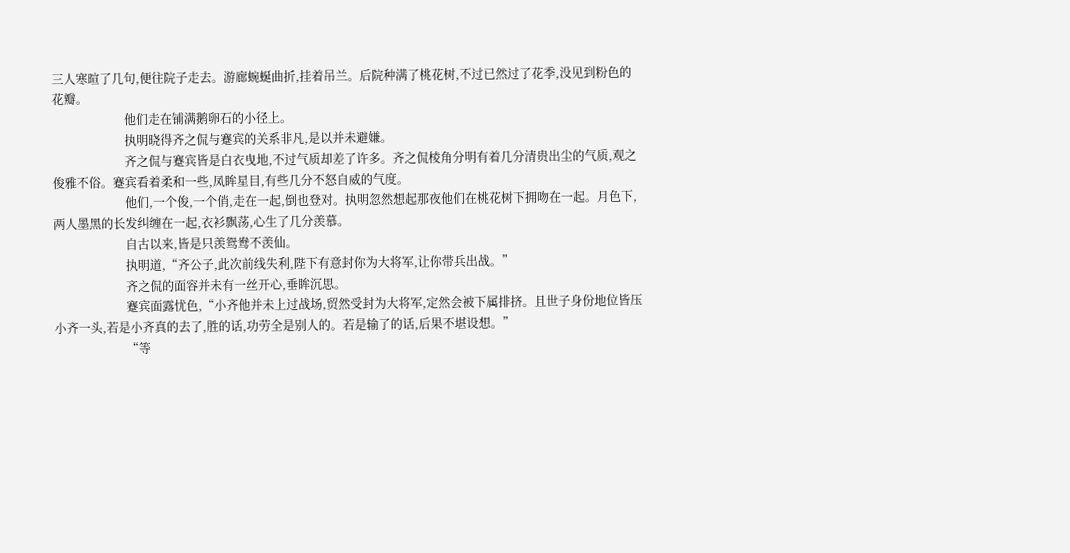三人寒暄了几句,便往院子走去。游廊蜿蜒曲折,挂着吊兰。后院种满了桃花树,不过已然过了花季,没见到粉色的花瓣。
                        他们走在铺满鹅卵石的小径上。
                        执明晓得齐之侃与蹇宾的关系非凡,是以并未避嫌。
                        齐之侃与蹇宾皆是白衣曳地,不过气质却差了许多。齐之侃棱角分明有着几分清贵出尘的气质,观之俊雅不俗。蹇宾看着柔和一些,凤眸星目,有些几分不怒自威的气度。
                        他们,一个俊,一个俏,走在一起,倒也登对。执明忽然想起那夜他们在桃花树下拥吻在一起。月色下,两人墨黑的长发纠缠在一起,衣衫飘荡,心生了几分羡慕。
                        自古以来,皆是只羡鸳鸯不羡仙。
                        执明道,“齐公子,此次前线失利,陛下有意封你为大将军,让你带兵出战。”
                        齐之侃的面容并未有一丝开心,垂眸沉思。
                        蹇宾面露忧色,“小齐他并未上过战场,贸然受封为大将军,定然会被下属排挤。且世子身份地位皆压小齐一头,若是小齐真的去了,胜的话,功劳全是别人的。若是输了的话,后果不堪设想。”
                        “等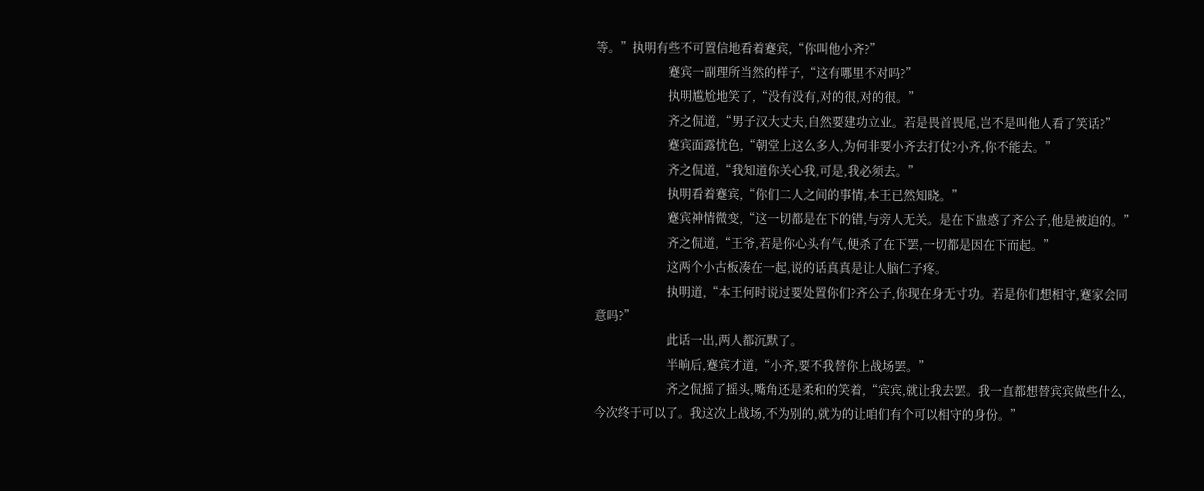等。”执明有些不可置信地看着蹇宾,“你叫他小齐?”
                        蹇宾一副理所当然的样子,“这有哪里不对吗?”
                        执明尴尬地笑了,“没有没有,对的很,对的很。”
                        齐之侃道,“男子汉大丈夫,自然要建功立业。若是畏首畏尾,岂不是叫他人看了笑话?”
                        蹇宾面露忧色,“朝堂上这么多人,为何非要小齐去打仗?小齐,你不能去。”
                        齐之侃道,“我知道你关心我,可是,我必须去。”
                        执明看着蹇宾,“你们二人之间的事情,本王已然知晓。”
                        蹇宾神情微变,“这一切都是在下的错,与旁人无关。是在下蛊惑了齐公子,他是被迫的。”
                        齐之侃道,“王爷,若是你心头有气,便杀了在下罢,一切都是因在下而起。”
                        这两个小古板凑在一起,说的话真真是让人脑仁子疼。
                        执明道,“本王何时说过要处置你们?齐公子,你现在身无寸功。若是你们想相守,蹇家会同意吗?”
                        此话一出,两人都沉默了。
                        半晌后,蹇宾才道,“小齐,要不我替你上战场罢。”
                        齐之侃摇了摇头,嘴角还是柔和的笑着,“宾宾,就让我去罢。我一直都想替宾宾做些什么,今次终于可以了。我这次上战场,不为别的,就为的让咱们有个可以相守的身份。”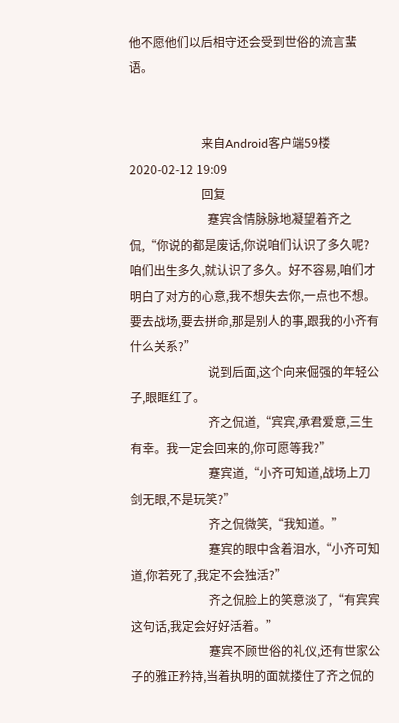他不愿他们以后相守还会受到世俗的流言蜚语。


                        来自Android客户端59楼2020-02-12 19:09
                        回复
                          蹇宾含情脉脉地凝望着齐之侃,“你说的都是废话,你说咱们认识了多久呢?咱们出生多久,就认识了多久。好不容易,咱们才明白了对方的心意,我不想失去你,一点也不想。要去战场,要去拼命,那是别人的事,跟我的小齐有什么关系?”
                          说到后面,这个向来倔强的年轻公子,眼眶红了。
                          齐之侃道,“宾宾,承君爱意,三生有幸。我一定会回来的,你可愿等我?”
                          蹇宾道,“小齐可知道,战场上刀剑无眼,不是玩笑?”
                          齐之侃微笑,“我知道。”
                          蹇宾的眼中含着泪水,“小齐可知道,你若死了,我定不会独活?”
                          齐之侃脸上的笑意淡了,“有宾宾这句话,我定会好好活着。”
                          蹇宾不顾世俗的礼仪,还有世家公子的雅正矜持,当着执明的面就搂住了齐之侃的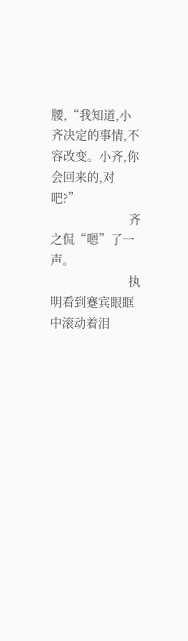腰,“我知道,小齐决定的事情,不容改变。小齐,你会回来的,对吧?”
                          齐之侃“嗯”了一声。
                          执明看到蹇宾眼眶中滚动着泪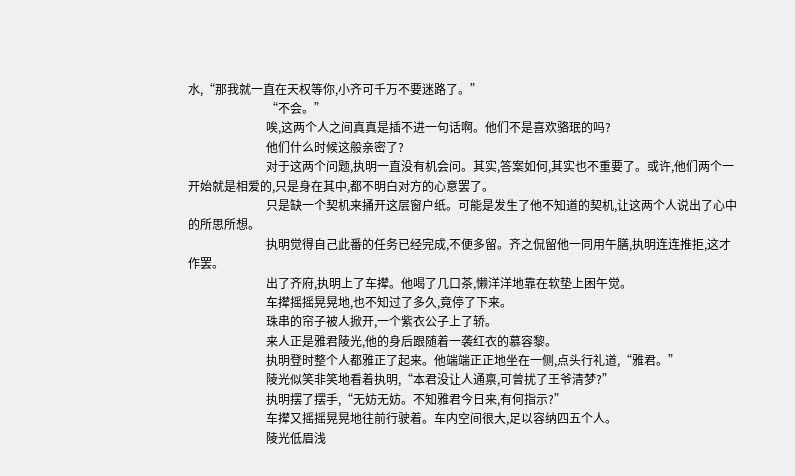水,“那我就一直在天权等你,小齐可千万不要迷路了。”
                          “不会。”
                          唉,这两个人之间真真是插不进一句话啊。他们不是喜欢骆珉的吗?
                          他们什么时候这般亲密了?
                          对于这两个问题,执明一直没有机会问。其实,答案如何,其实也不重要了。或许,他们两个一开始就是相爱的,只是身在其中,都不明白对方的心意罢了。
                          只是缺一个契机来捅开这层窗户纸。可能是发生了他不知道的契机,让这两个人说出了心中的所思所想。
                          执明觉得自己此番的任务已经完成,不便多留。齐之侃留他一同用午膳,执明连连推拒,这才作罢。
                          出了齐府,执明上了车撵。他喝了几口茶,懒洋洋地靠在软垫上困午觉。
                          车撵摇摇晃晃地,也不知过了多久,竟停了下来。
                          珠串的帘子被人掀开,一个紫衣公子上了轿。
                          来人正是雅君陵光,他的身后跟随着一袭红衣的慕容黎。
                          执明登时整个人都雅正了起来。他端端正正地坐在一侧,点头行礼道,“雅君。”
                          陵光似笑非笑地看着执明,“本君没让人通禀,可曾扰了王爷清梦?”
                          执明摆了摆手,“无妨无妨。不知雅君今日来,有何指示?”
                          车撵又摇摇晃晃地往前行驶着。车内空间很大,足以容纳四五个人。
                          陵光低眉浅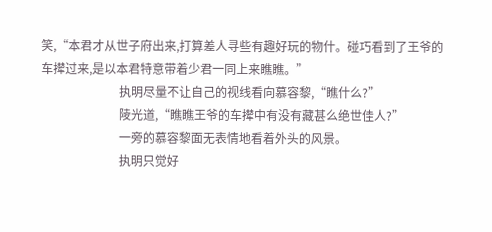笑,“本君才从世子府出来,打算差人寻些有趣好玩的物什。碰巧看到了王爷的车撵过来,是以本君特意带着少君一同上来瞧瞧。”
                          执明尽量不让自己的视线看向慕容黎,“瞧什么?”
                          陵光道,“瞧瞧王爷的车撵中有没有藏甚么绝世佳人?”
                          一旁的慕容黎面无表情地看着外头的风景。
                          执明只觉好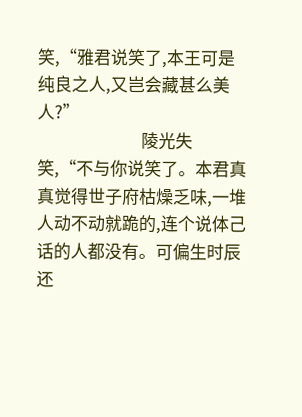笑,“雅君说笑了,本王可是纯良之人,又岂会藏甚么美人?”
                          陵光失笑,“不与你说笑了。本君真真觉得世子府枯燥乏味,一堆人动不动就跪的,连个说体己话的人都没有。可偏生时辰还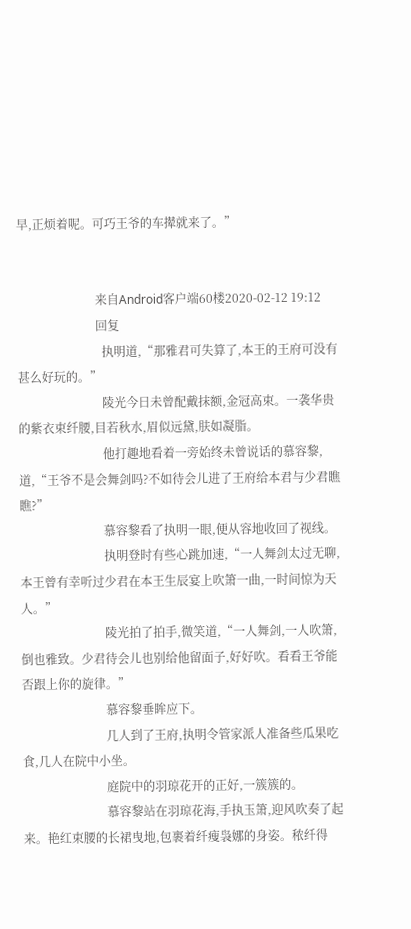早,正烦着呢。可巧王爷的车撵就来了。”


                          来自Android客户端60楼2020-02-12 19:12
                          回复
                            执明道,“那雅君可失算了,本王的王府可没有甚么好玩的。”
                            陵光今日未曾配戴抹额,金冠高束。一袭华贵的紫衣束纤腰,目若秋水,眉似远黛,肤如凝脂。
                            他打趣地看着一旁始终未曾说话的慕容黎,道,“王爷不是会舞剑吗?不如待会儿进了王府给本君与少君瞧瞧?”
                            慕容黎看了执明一眼,便从容地收回了视线。
                            执明登时有些心跳加速,“一人舞剑太过无聊,本王曾有幸听过少君在本王生辰宴上吹箫一曲,一时间惊为天人。”
                            陵光拍了拍手,微笑道,“一人舞剑,一人吹箫,倒也雅致。少君待会儿也别给他留面子,好好吹。看看王爷能否跟上你的旋律。”
                            慕容黎垂眸应下。
                            几人到了王府,执明令管家派人准备些瓜果吃食,几人在院中小坐。
                            庭院中的羽琼花开的正好,一簇簇的。
                            慕容黎站在羽琼花海,手执玉箫,迎风吹奏了起来。艳红束腰的长裙曳地,包裹着纤瘦袅娜的身姿。秾纤得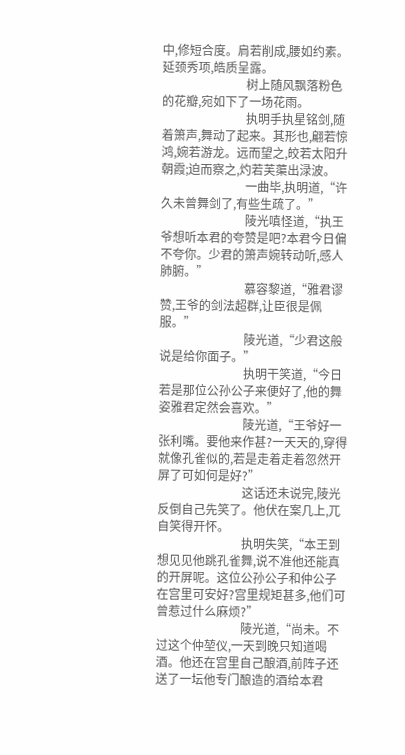中,修短合度。肩若削成,腰如约素。延颈秀项,皓质呈露。
                            树上随风飘落粉色的花瓣,宛如下了一场花雨。
                            执明手执星铭剑,随着箫声,舞动了起来。其形也,翩若惊鸿,婉若游龙。远而望之,皎若太阳升朝霞;迫而察之,灼若芙蕖出渌波。
                            一曲毕,执明道,“许久未曾舞剑了,有些生疏了。”
                            陵光嗔怪道,“执王爷想听本君的夸赞是吧?本君今日偏不夸你。少君的箫声婉转动听,感人肺腑。”
                            慕容黎道,“雅君谬赞,王爷的剑法超群,让臣很是佩服。”
                            陵光道,“少君这般说是给你面子。”
                            执明干笑道,“今日若是那位公孙公子来便好了,他的舞姿雅君定然会喜欢。”
                            陵光道,“王爷好一张利嘴。要他来作甚?一天天的,穿得就像孔雀似的,若是走着走着忽然开屏了可如何是好?”
                            这话还未说完,陵光反倒自己先笑了。他伏在案几上,兀自笑得开怀。
                            执明失笑,“本王到想见见他跳孔雀舞,说不准他还能真的开屏呢。这位公孙公子和仲公子在宫里可安好?宫里规矩甚多,他们可曾惹过什么麻烦?”
                            陵光道,“尚未。不过这个仲堃仪,一天到晚只知道喝酒。他还在宫里自己酿酒,前阵子还送了一坛他专门酿造的酒给本君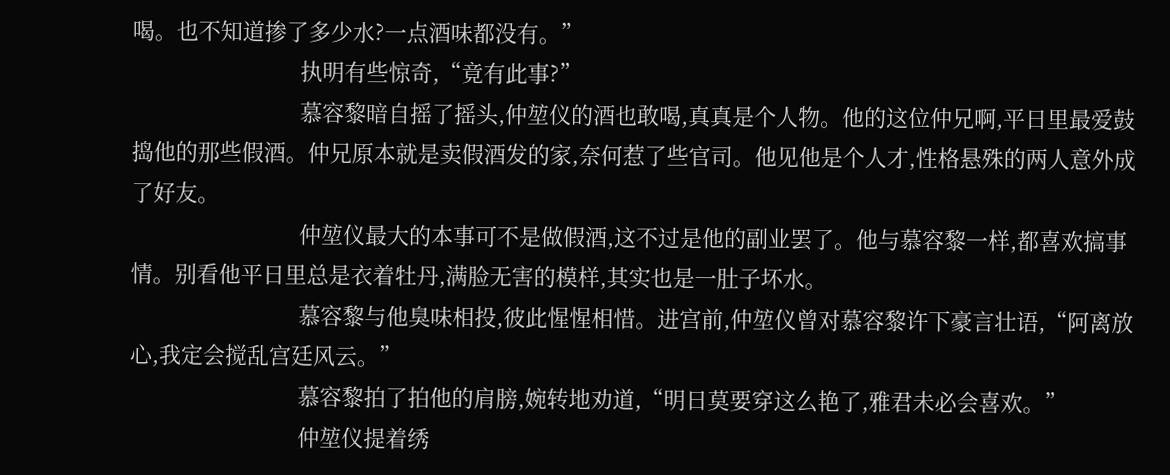喝。也不知道掺了多少水?一点酒味都没有。”
                            执明有些惊奇,“竟有此事?”
                            慕容黎暗自摇了摇头,仲堃仪的酒也敢喝,真真是个人物。他的这位仲兄啊,平日里最爱鼓捣他的那些假酒。仲兄原本就是卖假酒发的家,奈何惹了些官司。他见他是个人才,性格悬殊的两人意外成了好友。
                            仲堃仪最大的本事可不是做假酒,这不过是他的副业罢了。他与慕容黎一样,都喜欢搞事情。别看他平日里总是衣着牡丹,满脸无害的模样,其实也是一肚子坏水。
                            慕容黎与他臭味相投,彼此惺惺相惜。进宫前,仲堃仪曾对慕容黎许下豪言壮语,“阿离放心,我定会搅乱宫廷风云。”
                            慕容黎拍了拍他的肩膀,婉转地劝道,“明日莫要穿这么艳了,雅君未必会喜欢。”
                            仲堃仪提着绣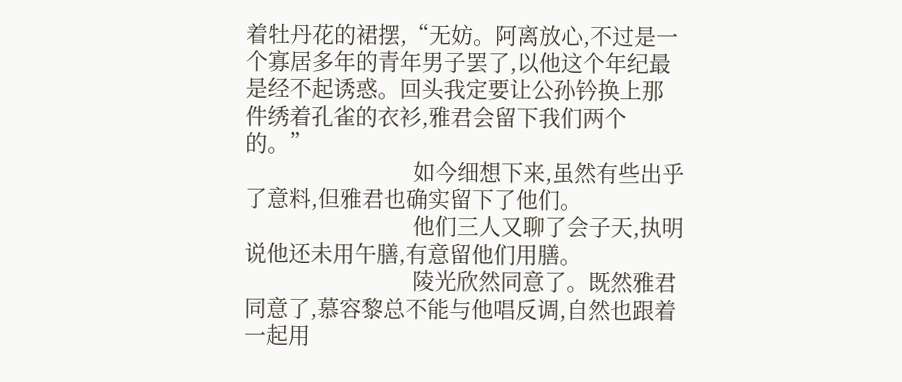着牡丹花的裙摆,“无妨。阿离放心,不过是一个寡居多年的青年男子罢了,以他这个年纪最是经不起诱惑。回头我定要让公孙钤换上那件绣着孔雀的衣衫,雅君会留下我们两个的。”
                            如今细想下来,虽然有些出乎了意料,但雅君也确实留下了他们。
                            他们三人又聊了会子天,执明说他还未用午膳,有意留他们用膳。
                            陵光欣然同意了。既然雅君同意了,慕容黎总不能与他唱反调,自然也跟着一起用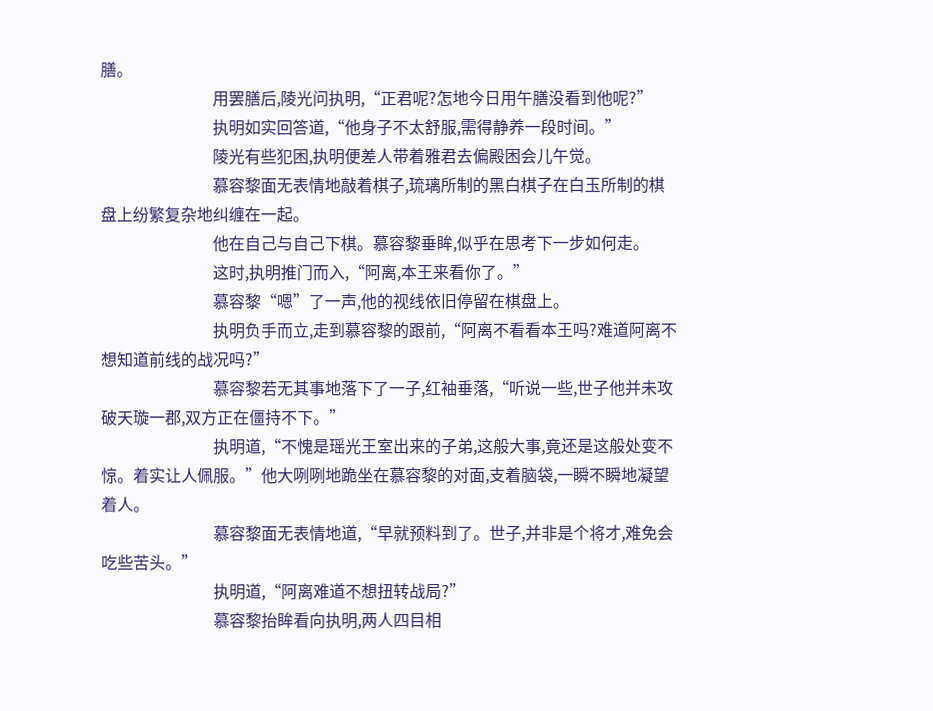膳。
                            用罢膳后,陵光问执明,“正君呢?怎地今日用午膳没看到他呢?”
                            执明如实回答道,“他身子不太舒服,需得静养一段时间。”
                            陵光有些犯困,执明便差人带着雅君去偏殿困会儿午觉。
                            慕容黎面无表情地敲着棋子,琉璃所制的黑白棋子在白玉所制的棋盘上纷繁复杂地纠缠在一起。
                            他在自己与自己下棋。慕容黎垂眸,似乎在思考下一步如何走。
                            这时,执明推门而入,“阿离,本王来看你了。”
                            慕容黎“嗯”了一声,他的视线依旧停留在棋盘上。
                            执明负手而立,走到慕容黎的跟前,“阿离不看看本王吗?难道阿离不想知道前线的战况吗?”
                            慕容黎若无其事地落下了一子,红袖垂落,“听说一些,世子他并未攻破天璇一郡,双方正在僵持不下。”
                            执明道,“不愧是瑶光王室出来的子弟,这般大事,竟还是这般处变不惊。着实让人佩服。”他大咧咧地跪坐在慕容黎的对面,支着脑袋,一瞬不瞬地凝望着人。
                            慕容黎面无表情地道,“早就预料到了。世子,并非是个将才,难免会吃些苦头。”
                            执明道,“阿离难道不想扭转战局?”
                            慕容黎抬眸看向执明,两人四目相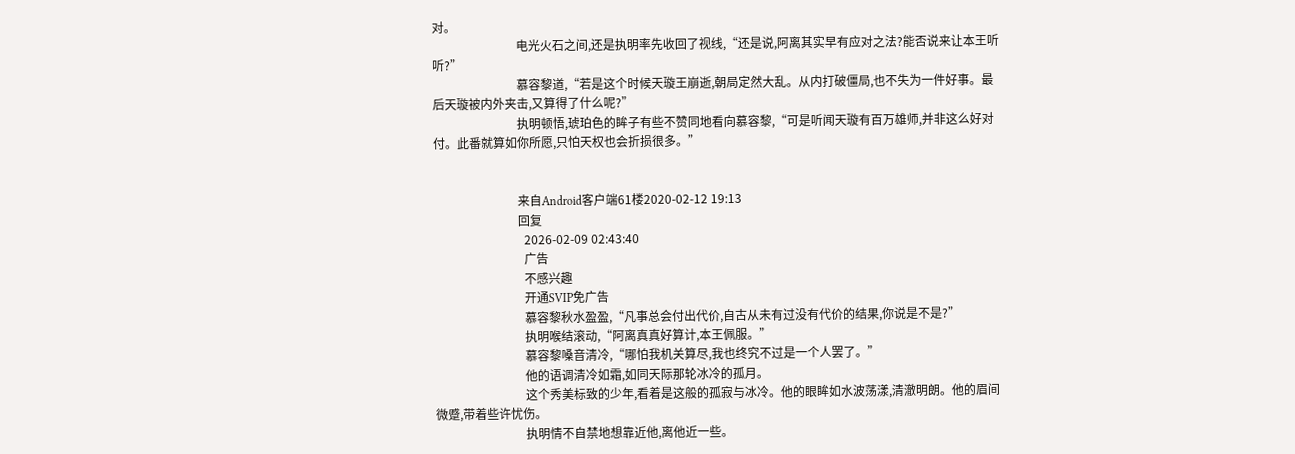对。
                            电光火石之间,还是执明率先收回了视线,“还是说,阿离其实早有应对之法?能否说来让本王听听?”
                            慕容黎道,“若是这个时候天璇王崩逝,朝局定然大乱。从内打破僵局,也不失为一件好事。最后天璇被内外夹击,又算得了什么呢?”
                            执明顿悟,琥珀色的眸子有些不赞同地看向慕容黎,“可是听闻天璇有百万雄师,并非这么好对付。此番就算如你所愿,只怕天权也会折损很多。”


                            来自Android客户端61楼2020-02-12 19:13
                            回复
                              2026-02-09 02:43:40
                              广告
                              不感兴趣
                              开通SVIP免广告
                              慕容黎秋水盈盈,“凡事总会付出代价,自古从未有过没有代价的结果,你说是不是?”
                              执明喉结滚动,“阿离真真好算计,本王佩服。”
                              慕容黎嗓音清冷,“哪怕我机关算尽,我也终究不过是一个人罢了。”
                              他的语调清冷如霜,如同天际那轮冰冷的孤月。
                              这个秀美标致的少年,看着是这般的孤寂与冰冷。他的眼眸如水波荡漾,清澈明朗。他的眉间微蹙,带着些许忧伤。
                              执明情不自禁地想靠近他,离他近一些。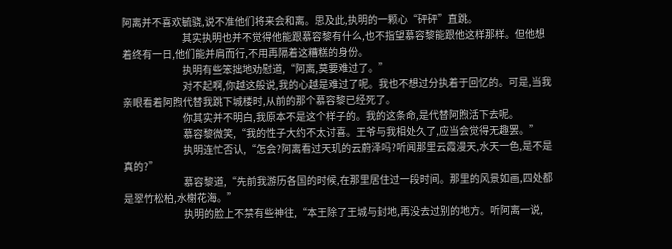阿离并不喜欢毓骁,说不准他们将来会和离。思及此,执明的一颗心“砰砰”直跳。
                              其实执明也并不觉得他能跟慕容黎有什么,也不指望慕容黎能跟他这样那样。但他想着终有一日,他们能并肩而行,不用再隔着这糟糕的身份。
                              执明有些笨拙地劝慰道,“阿离,莫要难过了。”
                              对不起啊,你越这般说,我的心越是难过了呢。我也不想过分执着于回忆的。可是,当我亲眼看着阿煦代替我跳下城楼时,从前的那个慕容黎已经死了。
                              你其实并不明白,我原本不是这个样子的。我的这条命,是代替阿煦活下去呢。
                              慕容黎微笑,“我的性子大约不太讨喜。王爷与我相处久了,应当会觉得无趣罢。”
                              执明连忙否认,“怎会?阿离看过天玑的云蔚泽吗?听闻那里云霞漫天,水天一色,是不是真的?”
                              慕容黎道,“先前我游历各国的时候,在那里居住过一段时间。那里的风景如画,四处都是翠竹松柏,水榭花海。”
                              执明的脸上不禁有些神往,“本王除了王城与封地,再没去过别的地方。听阿离一说,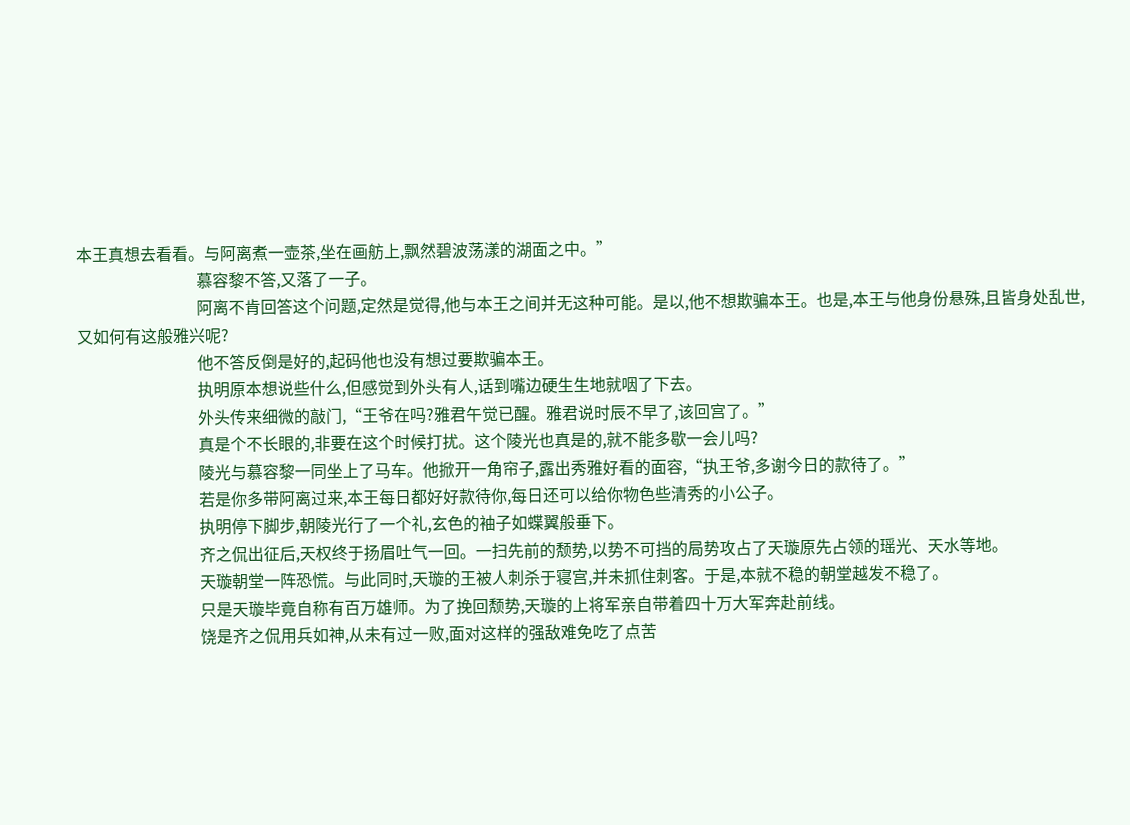本王真想去看看。与阿离煮一壶茶,坐在画舫上,飘然碧波荡漾的湖面之中。”
                              慕容黎不答,又落了一子。
                              阿离不肯回答这个问题,定然是觉得,他与本王之间并无这种可能。是以,他不想欺骗本王。也是,本王与他身份悬殊,且皆身处乱世,又如何有这般雅兴呢?
                              他不答反倒是好的,起码他也没有想过要欺骗本王。
                              执明原本想说些什么,但感觉到外头有人,话到嘴边硬生生地就咽了下去。
                              外头传来细微的敲门,“王爷在吗?雅君午觉已醒。雅君说时辰不早了,该回宫了。”
                              真是个不长眼的,非要在这个时候打扰。这个陵光也真是的,就不能多歇一会儿吗?
                              陵光与慕容黎一同坐上了马车。他掀开一角帘子,露出秀雅好看的面容,“执王爷,多谢今日的款待了。”
                              若是你多带阿离过来,本王每日都好好款待你,每日还可以给你物色些清秀的小公子。
                              执明停下脚步,朝陵光行了一个礼,玄色的袖子如蝶翼般垂下。
                              齐之侃出征后,天权终于扬眉吐气一回。一扫先前的颓势,以势不可挡的局势攻占了天璇原先占领的瑶光、天水等地。
                              天璇朝堂一阵恐慌。与此同时,天璇的王被人刺杀于寝宫,并未抓住刺客。于是,本就不稳的朝堂越发不稳了。
                              只是天璇毕竟自称有百万雄师。为了挽回颓势,天璇的上将军亲自带着四十万大军奔赴前线。
                              饶是齐之侃用兵如神,从未有过一败,面对这样的强敌难免吃了点苦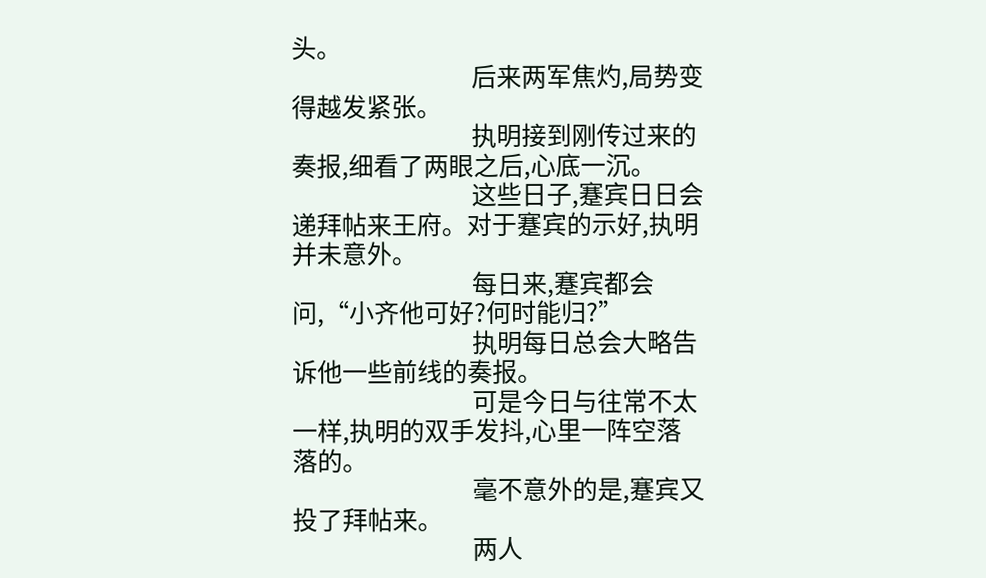头。
                              后来两军焦灼,局势变得越发紧张。
                              执明接到刚传过来的奏报,细看了两眼之后,心底一沉。
                              这些日子,蹇宾日日会递拜帖来王府。对于蹇宾的示好,执明并未意外。
                              每日来,蹇宾都会问,“小齐他可好?何时能归?”
                              执明每日总会大略告诉他一些前线的奏报。
                              可是今日与往常不太一样,执明的双手发抖,心里一阵空落落的。
                              毫不意外的是,蹇宾又投了拜帖来。
                              两人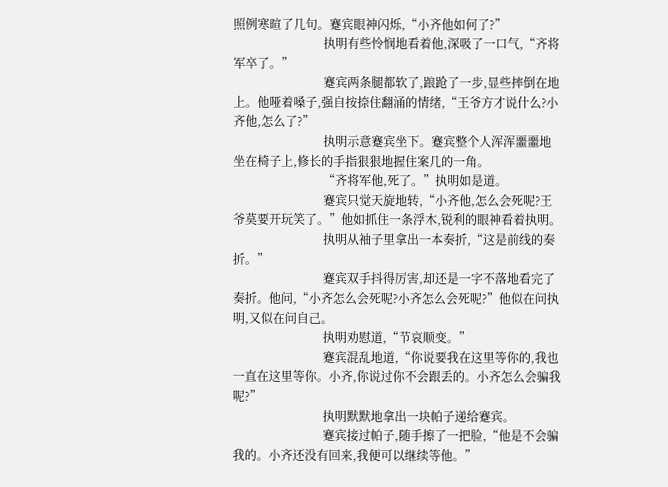照例寒暄了几句。蹇宾眼神闪烁,“小齐他如何了?”
                              执明有些怜悯地看着他,深吸了一口气,“齐将军卒了。”
                              蹇宾两条腿都软了,踉跄了一步,显些摔倒在地上。他哑着嗓子,强自按捺住翻涌的情绪,“王爷方才说什么?小齐他,怎么了?”
                              执明示意蹇宾坐下。蹇宾整个人浑浑噩噩地坐在椅子上,修长的手指狠狠地握住案几的一角。
                              “齐将军他,死了。”执明如是道。
                              蹇宾只觉天旋地转,“小齐他,怎么会死呢?王爷莫要开玩笑了。”他如抓住一条浮木,锐利的眼神看着执明。
                              执明从袖子里拿出一本奏折,“这是前线的奏折。”
                              蹇宾双手抖得厉害,却还是一字不落地看完了奏折。他问,“小齐怎么会死呢?小齐怎么会死呢?”他似在问执明,又似在问自己。
                              执明劝慰道,“节哀顺变。”
                              蹇宾混乱地道,“你说要我在这里等你的,我也一直在这里等你。小齐,你说过你不会跟丢的。小齐怎么会骗我呢?”
                              执明默默地拿出一块帕子递给蹇宾。
                              蹇宾接过帕子,随手擦了一把脸,“他是不会骗我的。小齐还没有回来,我便可以继续等他。”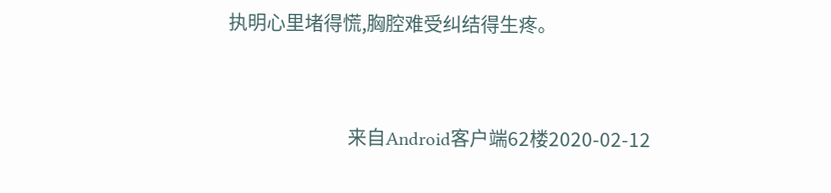执明心里堵得慌,胸腔难受纠结得生疼。


                              来自Android客户端62楼2020-02-12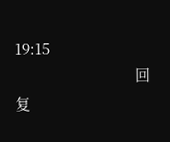19:15
                              回复